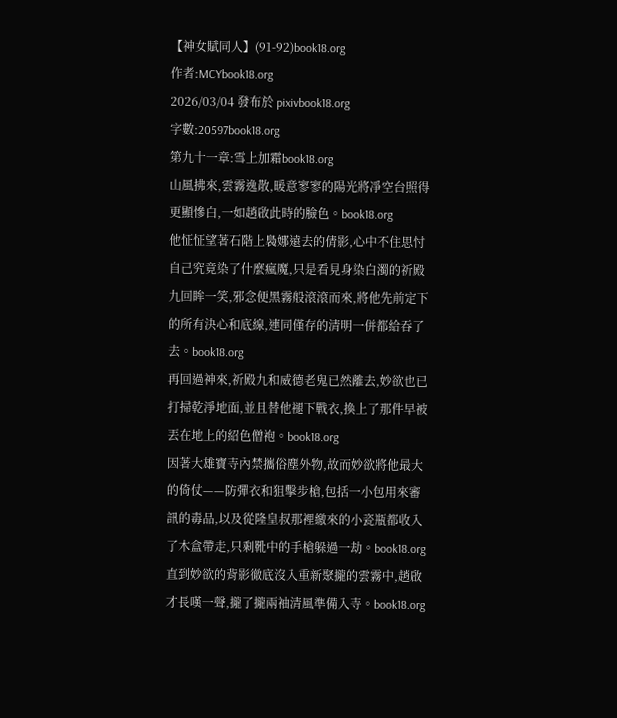【神女賦同人】(91-92)book18.org
作者:MCYbook18.org
2026/03/04 發布於 pixivbook18.org
字數:20597book18.org
第九十一章:雪上加霜book18.org
山風拂來,雲霧逸散,暖意寥寥的陽光將凈空台照得更顯慘白,一如趙啟此時的臉色。book18.org
他怔怔望著石階上裊娜遠去的倩影,心中不住思忖自己究竟染了什麼瘋魔,只是看見身染白濁的祈殿九回眸一笑,邪念便黑霧般滾滾而來,將他先前定下的所有決心和底線,連同僅存的清明一併都給吞了去。book18.org
再回過神來,祈殿九和威德老鬼已然離去,妙欲也已打掃乾淨地面,並且替他褪下戰衣,換上了那件早被丟在地上的紹色僧袍。book18.org
因著大雄寶寺內禁攜俗塵外物,故而妙欲將他最大的倚仗——防彈衣和狙擊步槍,包括一小包用來審訊的毒品,以及從隆皇叔那裡繳來的小瓷瓶都收入了木盒帶走,只剩靴中的手槍躲過一劫。book18.org
直到妙欲的背影徹底沒入重新聚攏的雲霧中,趙啟才長嘆一聲,攏了攏兩袖清風準備入寺。book18.org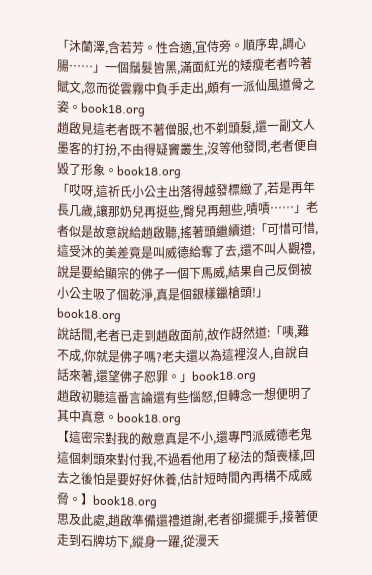「沐蘭澤,含若芳。性合適,宜侍旁。順序卑,調心腸……」一個鬚髮皆黑,滿面紅光的矮瘦老者吟著賦文,忽而從雲霧中負手走出,頗有一派仙風道骨之姿。book18.org
趙啟見這老者既不著僧服,也不剃頭髮,還一副文人墨客的打扮,不由得疑竇叢生,沒等他發問,老者便自毀了形象。book18.org
「哎呀,這祈氏小公主出落得越發標緻了,若是再年長几歲,讓那奶兒再挺些,臀兒再翹些,嘖嘖……」老者似是故意說給趙啟聽,搖著頭繼續道:「可惜可惜,這受沐的美差竟是叫威德給奪了去,還不叫人觀禮,說是要給顯宗的佛子一個下馬威,結果自己反倒被小公主吸了個乾淨,真是個銀樣鑞槍頭!」book18.org
說話間,老者已走到趙啟面前,故作訝然道:「咦,難不成,你就是佛子嗎?老夫還以為這裡沒人,自說自話來著,還望佛子恕罪。」book18.org
趙啟初聽這番言論還有些惱怒,但轉念一想便明了其中真意。book18.org
【這密宗對我的敵意真是不小,還專門派威德老鬼這個刺頭來對付我,不過看他用了秘法的頹喪樣,回去之後怕是要好好休養,估計短時間內再構不成威脅。】book18.org
思及此處,趙啟準備還禮道謝,老者卻擺擺手,接著便走到石牌坊下,縱身一躍,從漫天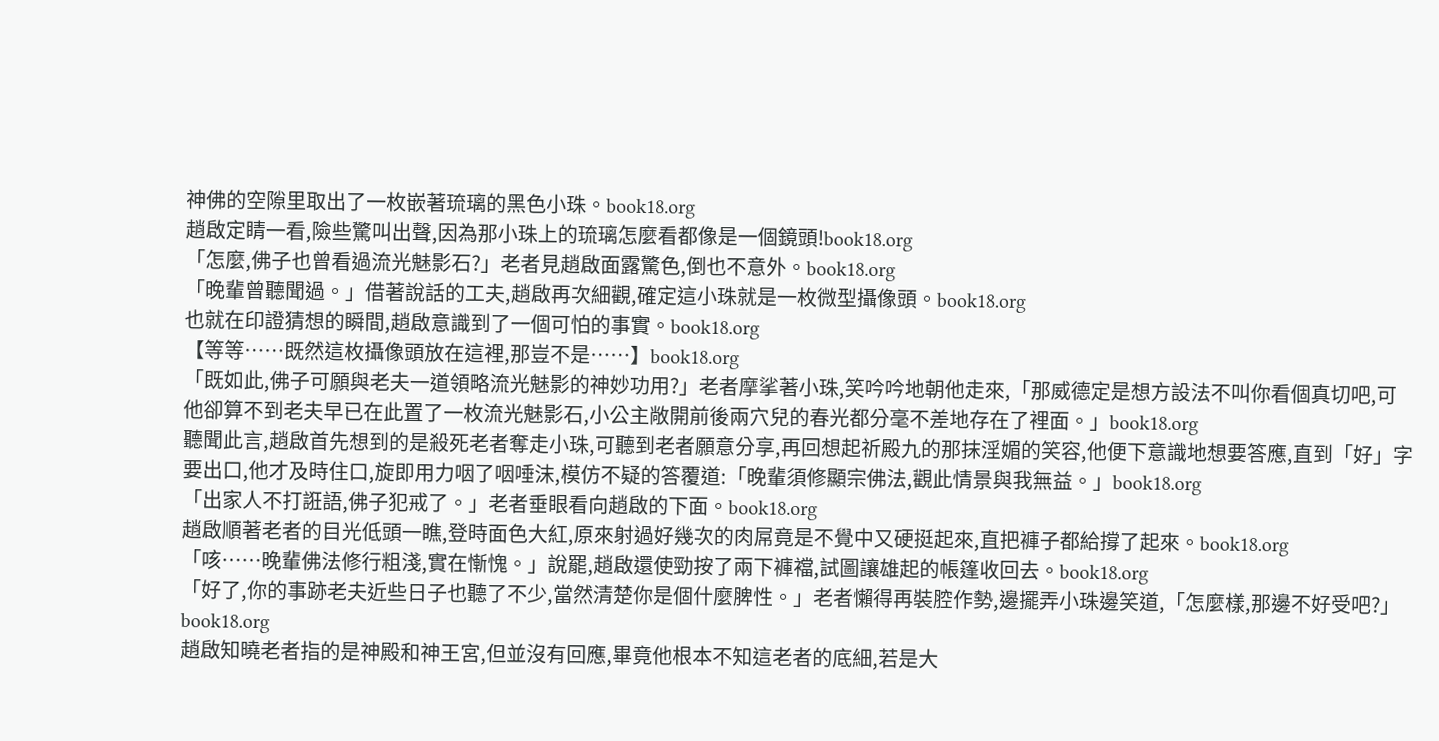神佛的空隙里取出了一枚嵌著琉璃的黑色小珠。book18.org
趙啟定睛一看,險些驚叫出聲,因為那小珠上的琉璃怎麼看都像是一個鏡頭!book18.org
「怎麼,佛子也曾看過流光魅影石?」老者見趙啟面露驚色,倒也不意外。book18.org
「晚輩曾聽聞過。」借著說話的工夫,趙啟再次細觀,確定這小珠就是一枚微型攝像頭。book18.org
也就在印證猜想的瞬間,趙啟意識到了一個可怕的事實。book18.org
【等等……既然這枚攝像頭放在這裡,那豈不是……】book18.org
「既如此,佛子可願與老夫一道領略流光魅影的神妙功用?」老者摩挲著小珠,笑吟吟地朝他走來,「那威德定是想方設法不叫你看個真切吧,可他卻算不到老夫早已在此置了一枚流光魅影石,小公主敞開前後兩穴兒的春光都分毫不差地存在了裡面。」book18.org
聽聞此言,趙啟首先想到的是殺死老者奪走小珠,可聽到老者願意分享,再回想起祈殿九的那抹淫媚的笑容,他便下意識地想要答應,直到「好」字要出口,他才及時住口,旋即用力咽了咽唾沫,模仿不疑的答覆道:「晚輩須修顯宗佛法,觀此情景與我無益。」book18.org
「出家人不打誑語,佛子犯戒了。」老者垂眼看向趙啟的下面。book18.org
趙啟順著老者的目光低頭一瞧,登時面色大紅,原來射過好幾次的肉屌竟是不覺中又硬挺起來,直把褲子都給撐了起來。book18.org
「咳……晚輩佛法修行粗淺,實在慚愧。」說罷,趙啟還使勁按了兩下褲襠,試圖讓雄起的帳篷收回去。book18.org
「好了,你的事跡老夫近些日子也聽了不少,當然清楚你是個什麼脾性。」老者懶得再裝腔作勢,邊擺弄小珠邊笑道,「怎麼樣,那邊不好受吧?」book18.org
趙啟知曉老者指的是神殿和神王宮,但並沒有回應,畢竟他根本不知這老者的底細,若是大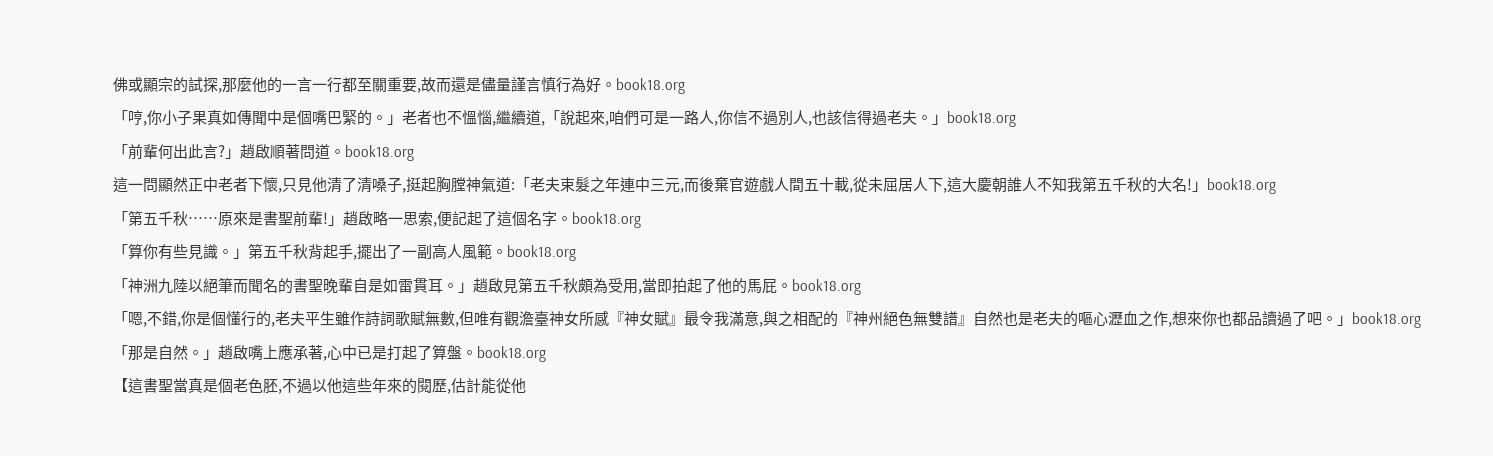佛或顯宗的試探,那麼他的一言一行都至關重要,故而還是儘量謹言慎行為好。book18.org
「哼,你小子果真如傳聞中是個嘴巴緊的。」老者也不慍惱,繼續道,「說起來,咱們可是一路人,你信不過別人,也該信得過老夫。」book18.org
「前輩何出此言?」趙啟順著問道。book18.org
這一問顯然正中老者下懷,只見他清了清嗓子,挺起胸膛神氣道:「老夫束髮之年連中三元,而後棄官遊戲人間五十載,從未屈居人下,這大慶朝誰人不知我第五千秋的大名!」book18.org
「第五千秋……原來是書聖前輩!」趙啟略一思索,便記起了這個名字。book18.org
「算你有些見識。」第五千秋背起手,擺出了一副高人風範。book18.org
「神洲九陸以絕筆而聞名的書聖晚輩自是如雷貫耳。」趙啟見第五千秋頗為受用,當即拍起了他的馬屁。book18.org
「嗯,不錯,你是個懂行的,老夫平生雖作詩詞歌賦無數,但唯有觀澹臺神女所感『神女賦』最令我滿意,與之相配的『神州絕色無雙譜』自然也是老夫的嘔心瀝血之作,想來你也都品讀過了吧。」book18.org
「那是自然。」趙啟嘴上應承著,心中已是打起了算盤。book18.org
【這書聖當真是個老色胚,不過以他這些年來的閱歷,估計能從他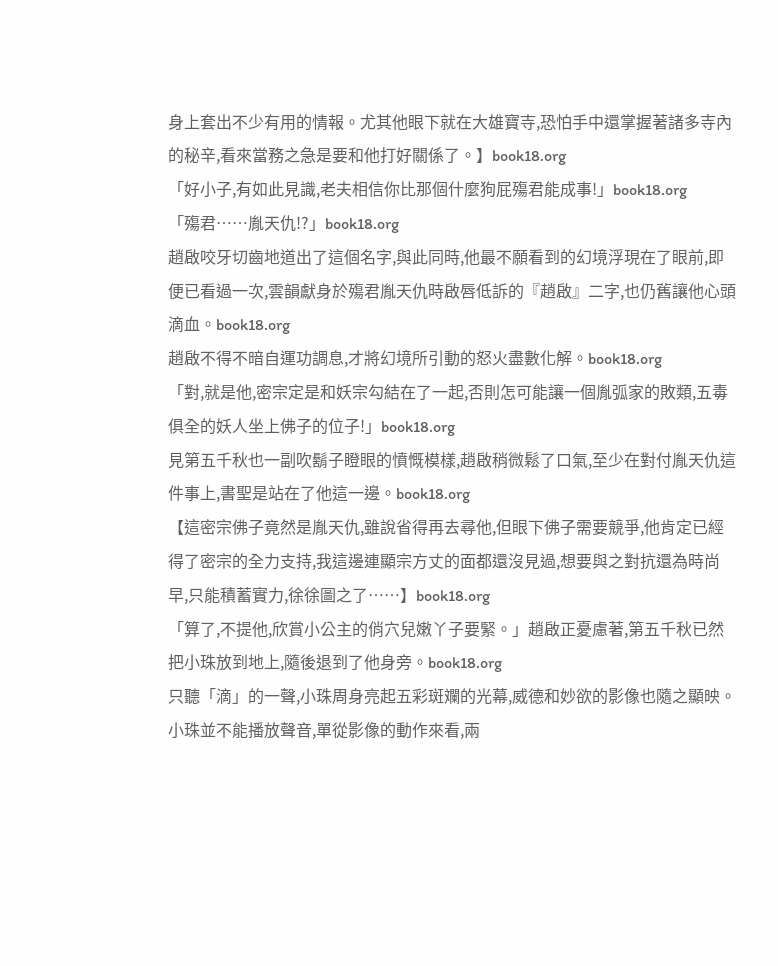身上套出不少有用的情報。尤其他眼下就在大雄寶寺,恐怕手中還掌握著諸多寺內的秘辛,看來當務之急是要和他打好關係了。】book18.org
「好小子,有如此見識,老夫相信你比那個什麼狗屁殤君能成事!」book18.org
「殤君……胤天仇!?」book18.org
趙啟咬牙切齒地道出了這個名字,與此同時,他最不願看到的幻境浮現在了眼前,即便已看過一次,雲韻獻身於殤君胤天仇時啟唇低訴的『趙啟』二字,也仍舊讓他心頭滴血。book18.org
趙啟不得不暗自運功調息,才將幻境所引動的怒火盡數化解。book18.org
「對,就是他,密宗定是和妖宗勾結在了一起,否則怎可能讓一個胤弧家的敗類,五毒俱全的妖人坐上佛子的位子!」book18.org
見第五千秋也一副吹鬍子瞪眼的憤慨模樣,趙啟稍微鬆了口氣,至少在對付胤天仇這件事上,書聖是站在了他這一邊。book18.org
【這密宗佛子竟然是胤天仇,雖說省得再去尋他,但眼下佛子需要競爭,他肯定已經得了密宗的全力支持,我這邊連顯宗方丈的面都還沒見過,想要與之對抗還為時尚早,只能積蓄實力,徐徐圖之了……】book18.org
「算了,不提他,欣賞小公主的俏穴兒嫩丫子要緊。」趙啟正憂慮著,第五千秋已然把小珠放到地上,隨後退到了他身旁。book18.org
只聽「滴」的一聲,小珠周身亮起五彩斑斕的光幕,威德和妙欲的影像也隨之顯映。小珠並不能播放聲音,單從影像的動作來看,兩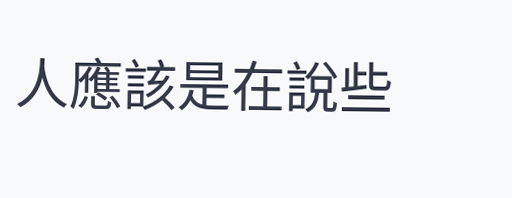人應該是在說些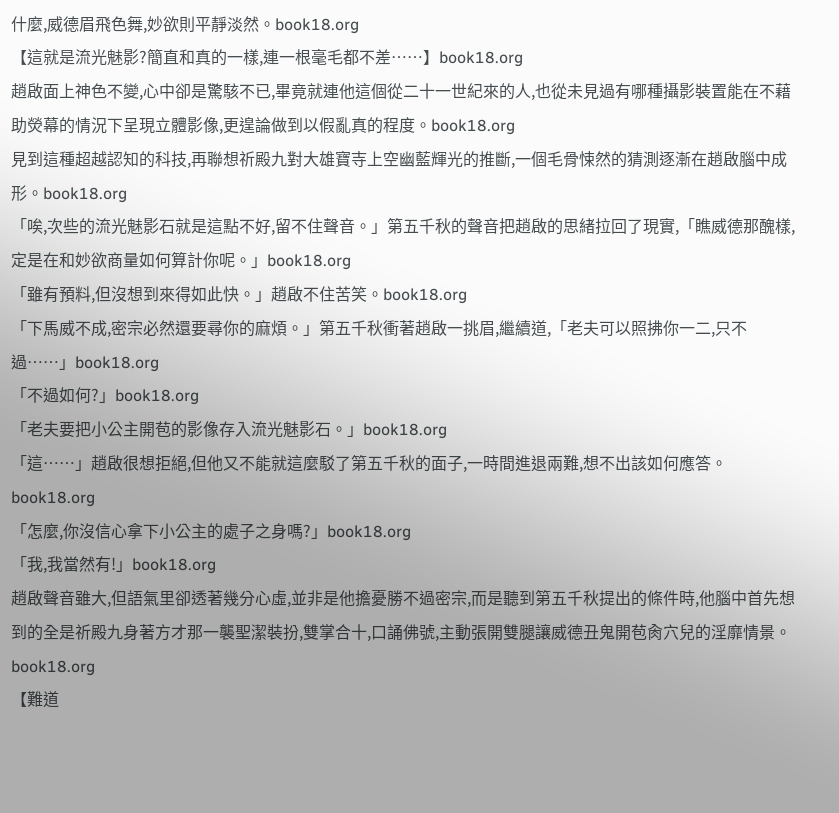什麼,威德眉飛色舞,妙欲則平靜淡然。book18.org
【這就是流光魅影?簡直和真的一樣,連一根毫毛都不差……】book18.org
趙啟面上神色不變,心中卻是驚駭不已,畢竟就連他這個從二十一世紀來的人,也從未見過有哪種攝影裝置能在不藉助熒幕的情況下呈現立體影像,更遑論做到以假亂真的程度。book18.org
見到這種超越認知的科技,再聯想祈殿九對大雄寶寺上空幽藍輝光的推斷,一個毛骨悚然的猜測逐漸在趙啟腦中成形。book18.org
「唉,次些的流光魅影石就是這點不好,留不住聲音。」第五千秋的聲音把趙啟的思緒拉回了現實,「瞧威德那醜樣,定是在和妙欲商量如何算計你呢。」book18.org
「雖有預料,但沒想到來得如此快。」趙啟不住苦笑。book18.org
「下馬威不成,密宗必然還要尋你的麻煩。」第五千秋衝著趙啟一挑眉,繼續道,「老夫可以照拂你一二,只不過……」book18.org
「不過如何?」book18.org
「老夫要把小公主開苞的影像存入流光魅影石。」book18.org
「這……」趙啟很想拒絕,但他又不能就這麼駁了第五千秋的面子,一時間進退兩難,想不出該如何應答。book18.org
「怎麼,你沒信心拿下小公主的處子之身嗎?」book18.org
「我,我當然有!」book18.org
趙啟聲音雖大,但語氣里卻透著幾分心虛,並非是他擔憂勝不過密宗,而是聽到第五千秋提出的條件時,他腦中首先想到的全是祈殿九身著方才那一襲聖潔裝扮,雙掌合十,口誦佛號,主動張開雙腿讓威德丑鬼開苞肏穴兒的淫靡情景。book18.org
【難道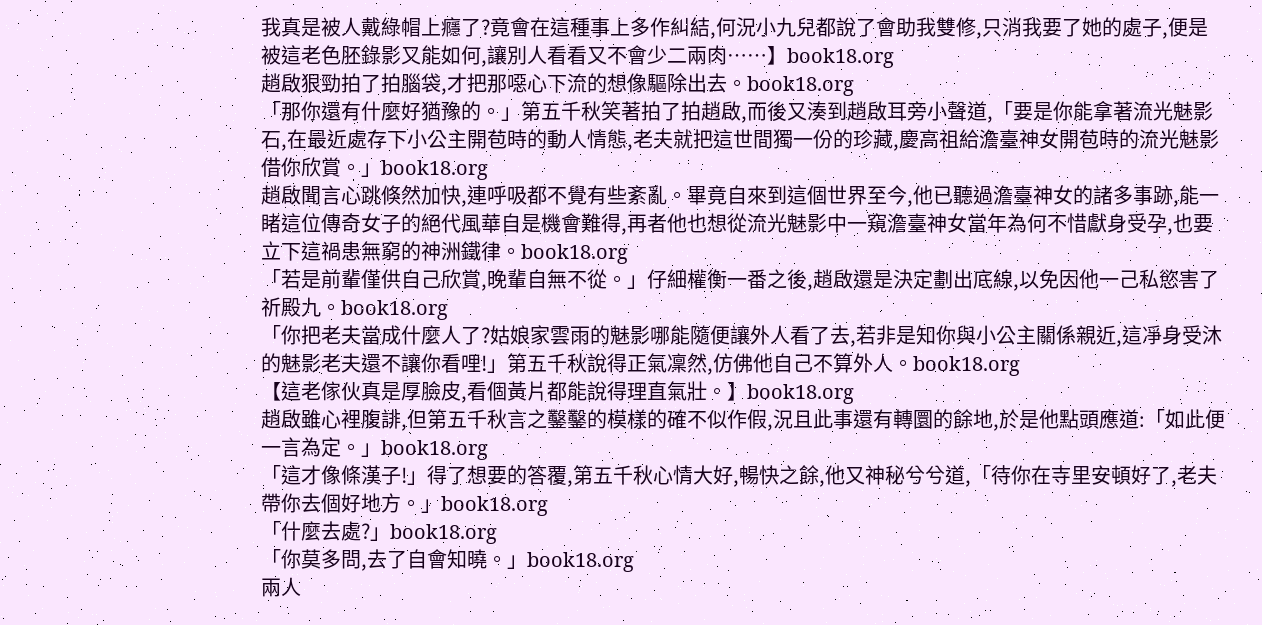我真是被人戴綠帽上癮了?竟會在這種事上多作糾結,何況小九兒都說了會助我雙修,只消我要了她的處子,便是被這老色胚錄影又能如何,讓別人看看又不會少二兩肉……】book18.org
趙啟狠勁拍了拍腦袋,才把那噁心下流的想像驅除出去。book18.org
「那你還有什麼好猶豫的。」第五千秋笑著拍了拍趙啟,而後又湊到趙啟耳旁小聲道,「要是你能拿著流光魅影石,在最近處存下小公主開苞時的動人情態,老夫就把這世間獨一份的珍藏,慶高祖給澹臺神女開苞時的流光魅影借你欣賞。」book18.org
趙啟聞言心跳倏然加快,連呼吸都不覺有些紊亂。畢竟自來到這個世界至今,他已聽過澹臺神女的諸多事跡,能一睹這位傳奇女子的絕代風華自是機會難得,再者他也想從流光魅影中一窺澹臺神女當年為何不惜獻身受孕,也要立下這禍患無窮的神洲鐵律。book18.org
「若是前輩僅供自己欣賞,晚輩自無不從。」仔細權衡一番之後,趙啟還是決定劃出底線,以免因他一己私慾害了祈殿九。book18.org
「你把老夫當成什麼人了?姑娘家雲雨的魅影哪能隨便讓外人看了去,若非是知你與小公主關係親近,這凈身受沐的魅影老夫還不讓你看哩!」第五千秋說得正氣凜然,仿佛他自己不算外人。book18.org
【這老傢伙真是厚臉皮,看個黃片都能說得理直氣壯。】book18.org
趙啟雖心裡腹誹,但第五千秋言之鑿鑿的模樣的確不似作假,況且此事還有轉圜的餘地,於是他點頭應道:「如此便一言為定。」book18.org
「這才像條漢子!」得了想要的答覆,第五千秋心情大好,暢快之餘,他又神秘兮兮道,「待你在寺里安頓好了,老夫帶你去個好地方。」book18.org
「什麼去處?」book18.org
「你莫多問,去了自會知曉。」book18.org
兩人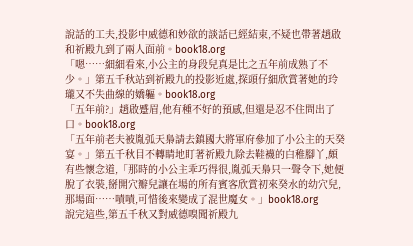說話的工夫,投影中威德和妙欲的談話已經結束,不疑也帶著趙啟和祈殿九到了兩人面前。book18.org
「嗯……細細看來,小公主的身段兒真是比之五年前成熟了不少。」第五千秋站到祈殿九的投影近處,探頭仔細欣賞著她的玲瓏又不失曲線的嬌軀。book18.org
「五年前?」趙啟蹙眉,他有種不好的預感,但還是忍不住問出了口。book18.org
「五年前老夫被胤弧天梟請去鎮國大將軍府參加了小公主的天癸宴。」第五千秋目不轉睛地盯著祈殿九除去鞋襪的白稚腳丫,頗有些懷念道,「那時的小公主乖巧得很,胤弧天梟只一聲令下,她便脫了衣裝,掰開穴瓣兒讓在場的所有賓客欣賞初來癸水的幼穴兒,那場面……嘖嘖,可惜後來變成了混世魔女。」book18.org
說完這些,第五千秋又對威德嗅聞祈殿九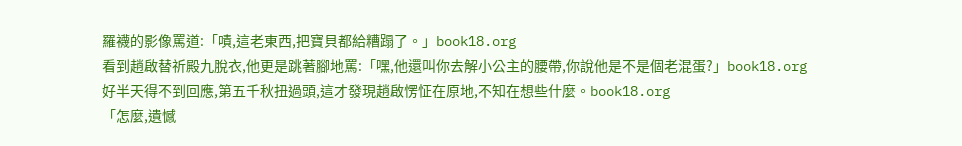羅襪的影像罵道:「嘖,這老東西,把寶貝都給糟蹋了。」book18.org
看到趙啟替祈殿九脫衣,他更是跳著腳地罵:「嘿,他還叫你去解小公主的腰帶,你說他是不是個老混蛋?」book18.org
好半天得不到回應,第五千秋扭過頭,這才發現趙啟愣怔在原地,不知在想些什麼。book18.org
「怎麼,遺憾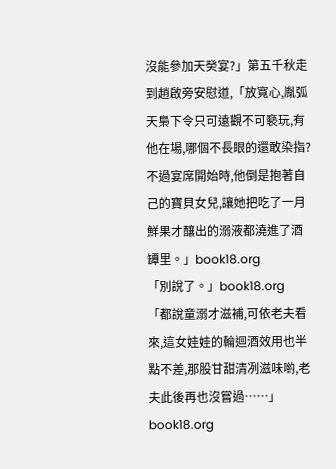沒能參加天癸宴?」第五千秋走到趙啟旁安慰道,「放寬心,胤弧天梟下令只可遠觀不可褻玩,有他在場,哪個不長眼的還敢染指?不過宴席開始時,他倒是抱著自己的寶貝女兒,讓她把吃了一月鮮果才釀出的溺液都澆進了酒罈里。」book18.org
「別說了。」book18.org
「都說童溺才滋補,可依老夫看來,這女娃娃的輪迴酒效用也半點不差,那股甘甜清冽滋味喲,老夫此後再也沒嘗過……」book18.org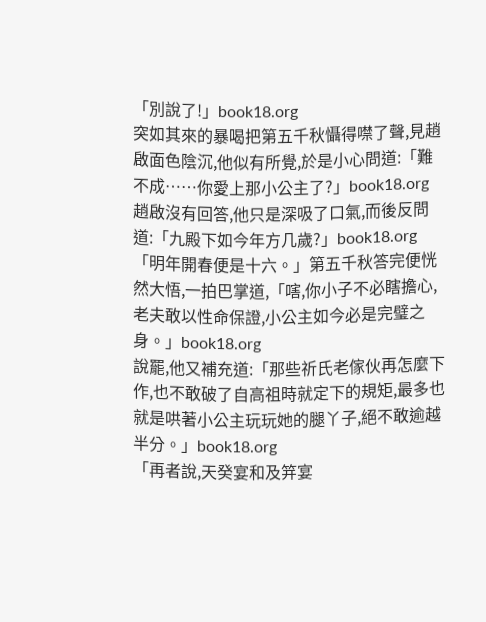「別說了!」book18.org
突如其來的暴喝把第五千秋懾得噤了聲,見趙啟面色陰沉,他似有所覺,於是小心問道:「難不成……你愛上那小公主了?」book18.org
趙啟沒有回答,他只是深吸了口氣,而後反問道:「九殿下如今年方几歲?」book18.org
「明年開春便是十六。」第五千秋答完便恍然大悟,一拍巴掌道,「嗐,你小子不必瞎擔心,老夫敢以性命保證,小公主如今必是完璧之身。」book18.org
說罷,他又補充道:「那些祈氏老傢伙再怎麼下作,也不敢破了自高祖時就定下的規矩,最多也就是哄著小公主玩玩她的腿丫子,絕不敢逾越半分。」book18.org
「再者說,天癸宴和及笄宴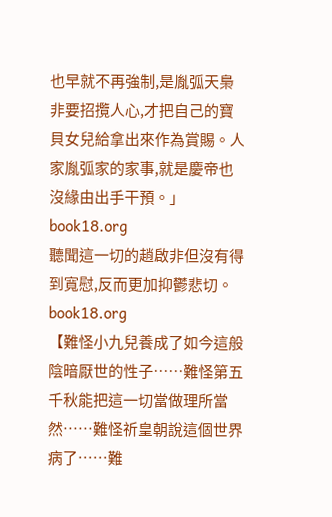也早就不再強制,是胤弧天梟非要招攬人心,才把自己的寶貝女兒給拿出來作為賞賜。人家胤弧家的家事,就是慶帝也沒緣由出手干預。」book18.org
聽聞這一切的趙啟非但沒有得到寬慰,反而更加抑鬱悲切。book18.org
【難怪小九兒養成了如今這般陰暗厭世的性子……難怪第五千秋能把這一切當做理所當然……難怪祈皇朝說這個世界病了……難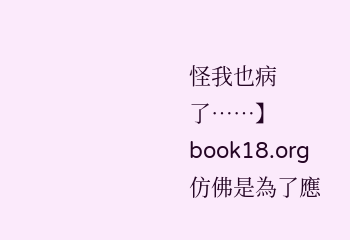怪我也病了……】book18.org
仿佛是為了應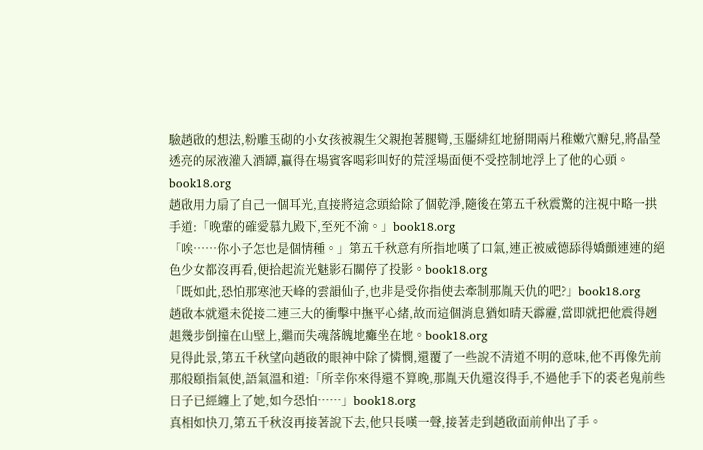驗趙啟的想法,粉雕玉砌的小女孩被親生父親抱著腿彎,玉靨緋紅地掰開兩片稚嫩穴瓣兒,將晶瑩透亮的尿液灌入酒罈,贏得在場賓客喝彩叫好的荒淫場面便不受控制地浮上了他的心頭。book18.org
趙啟用力扇了自己一個耳光,直接將這念頭給除了個乾淨,隨後在第五千秋震驚的注視中略一拱手道:「晚輩的確愛慕九殿下,至死不渝。」book18.org
「唉……你小子怎也是個情種。」第五千秋意有所指地嘆了口氣,連正被威德舔得嬌顫連連的絕色少女都沒再看,便拾起流光魅影石關停了投影。book18.org
「既如此,恐怕那寒池天峰的雲韻仙子,也非是受你指使去牽制那胤天仇的吧?」book18.org
趙啟本就還未從接二連三大的衝擊中撫平心緒,故而這個消息猶如晴天霹靂,當即就把他震得趔趄幾步倒撞在山壁上,繼而失魂落魄地癱坐在地。book18.org
見得此景,第五千秋望向趙啟的眼神中除了憐憫,還覆了一些說不清道不明的意味,他不再像先前那般頤指氣使,語氣溫和道:「所幸你來得還不算晚,那胤天仇還沒得手,不過他手下的裘老鬼前些日子已經纏上了她,如今恐怕……」book18.org
真相如快刀,第五千秋沒再接著說下去,他只長嘆一聲,接著走到趙啟面前伸出了手。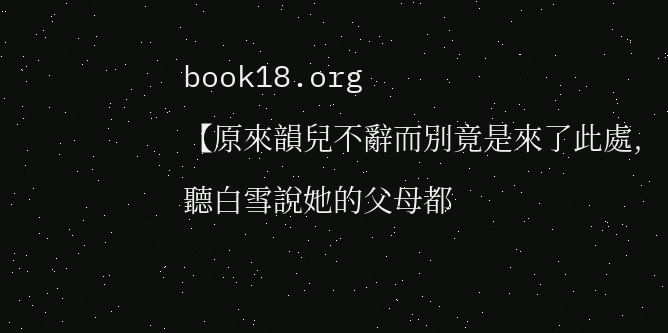book18.org
【原來韻兒不辭而別竟是來了此處,聽白雪說她的父母都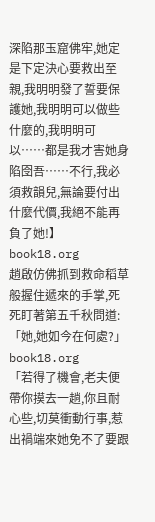深陷那玉窟佛牢,她定是下定決心要救出至親,我明明發了誓要保護她,我明明可以做些什麼的,我明明可以……都是我才害她身陷囹吾……不行,我必須救韻兒,無論要付出什麼代價,我絕不能再負了她!】book18.org
趙啟仿佛抓到救命稻草般握住遞來的手掌,死死盯著第五千秋問道:「她,她如今在何處?」book18.org
「若得了機會,老夫便帶你摸去一趟,你且耐心些,切莫衝動行事,惹出禍端來她免不了要跟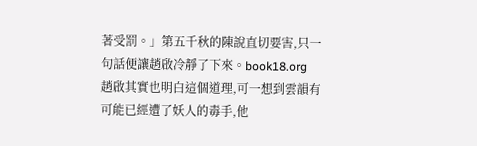著受罰。」第五千秋的陳說直切要害,只一句話便讓趙啟冷靜了下來。book18.org
趙啟其實也明白這個道理,可一想到雲韻有可能已經遭了妖人的毒手,他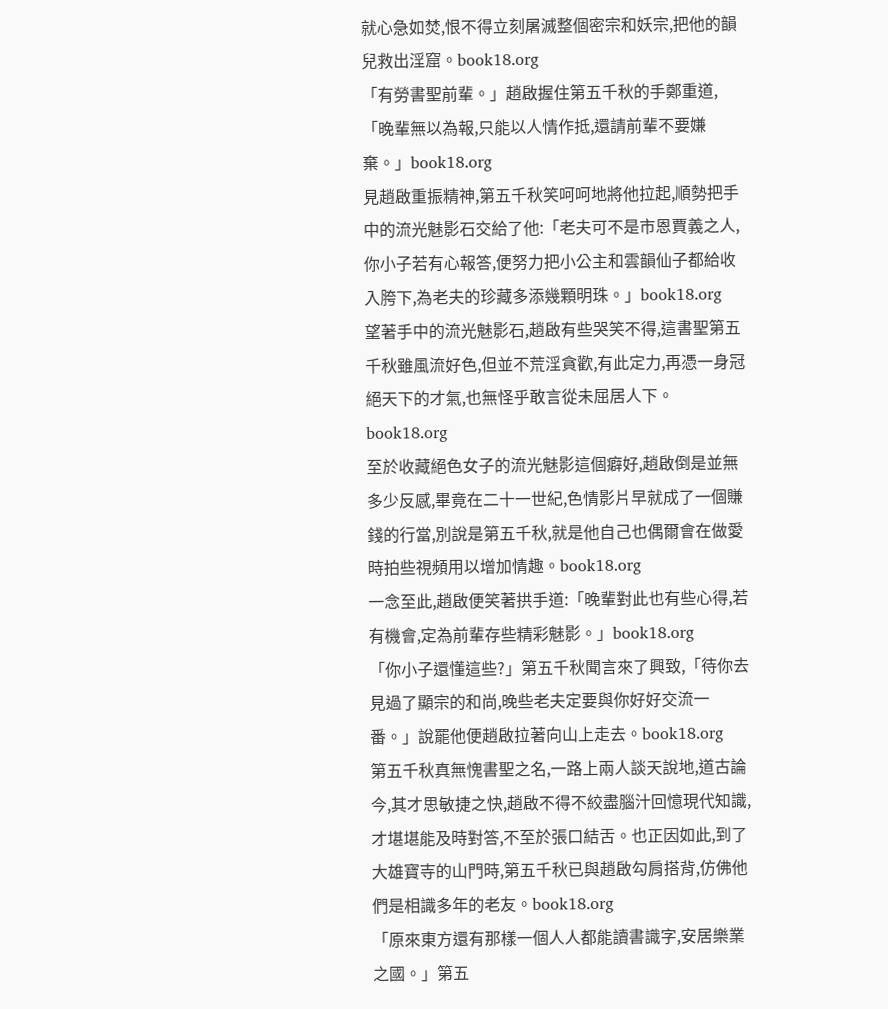就心急如焚,恨不得立刻屠滅整個密宗和妖宗,把他的韻兒救出淫窟。book18.org
「有勞書聖前輩。」趙啟握住第五千秋的手鄭重道,「晚輩無以為報,只能以人情作抵,還請前輩不要嫌棄。」book18.org
見趙啟重振精神,第五千秋笑呵呵地將他拉起,順勢把手中的流光魅影石交給了他:「老夫可不是市恩賈義之人,你小子若有心報答,便努力把小公主和雲韻仙子都給收入胯下,為老夫的珍藏多添幾顆明珠。」book18.org
望著手中的流光魅影石,趙啟有些哭笑不得,這書聖第五千秋雖風流好色,但並不荒淫貪歡,有此定力,再憑一身冠絕天下的才氣,也無怪乎敢言從未屈居人下。book18.org
至於收藏絕色女子的流光魅影這個癖好,趙啟倒是並無多少反感,畢竟在二十一世紀,色情影片早就成了一個賺錢的行當,別說是第五千秋,就是他自己也偶爾會在做愛時拍些視頻用以增加情趣。book18.org
一念至此,趙啟便笑著拱手道:「晚輩對此也有些心得,若有機會,定為前輩存些精彩魅影。」book18.org
「你小子還懂這些?」第五千秋聞言來了興致,「待你去見過了顯宗的和尚,晚些老夫定要與你好好交流一番。」說罷他便趙啟拉著向山上走去。book18.org
第五千秋真無愧書聖之名,一路上兩人談天說地,道古論今,其才思敏捷之快,趙啟不得不絞盡腦汁回憶現代知識,才堪堪能及時對答,不至於張口結舌。也正因如此,到了大雄寶寺的山門時,第五千秋已與趙啟勾肩搭背,仿佛他們是相識多年的老友。book18.org
「原來東方還有那樣一個人人都能讀書識字,安居樂業之國。」第五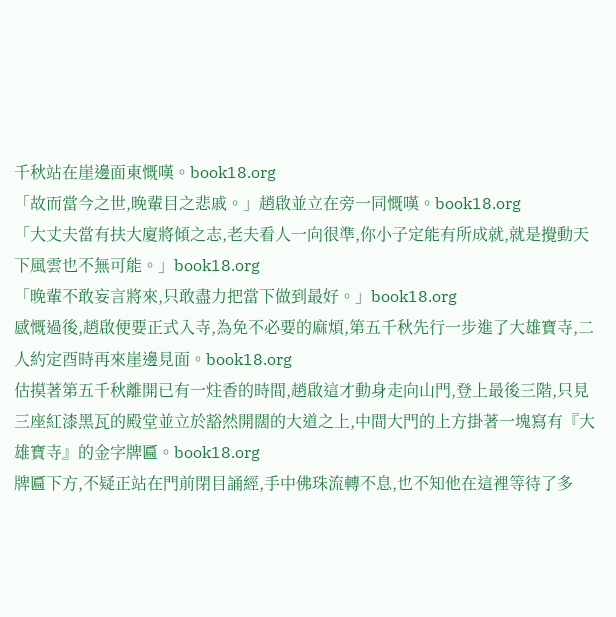千秋站在崖邊面東慨嘆。book18.org
「故而當今之世,晚輩目之悲戚。」趙啟並立在旁一同慨嘆。book18.org
「大丈夫當有扶大廈將傾之志,老夫看人一向很準,你小子定能有所成就,就是攪動天下風雲也不無可能。」book18.org
「晚輩不敢妄言將來,只敢盡力把當下做到最好。」book18.org
感慨過後,趙啟便要正式入寺,為免不必要的麻煩,第五千秋先行一步進了大雄寶寺,二人約定酉時再來崖邊見面。book18.org
估摸著第五千秋離開已有一炷香的時間,趙啟這才動身走向山門,登上最後三階,只見三座紅漆黑瓦的殿堂並立於豁然開闊的大道之上,中間大門的上方掛著一塊寫有『大雄寶寺』的金字牌匾。book18.org
牌匾下方,不疑正站在門前閉目誦經,手中佛珠流轉不息,也不知他在這裡等待了多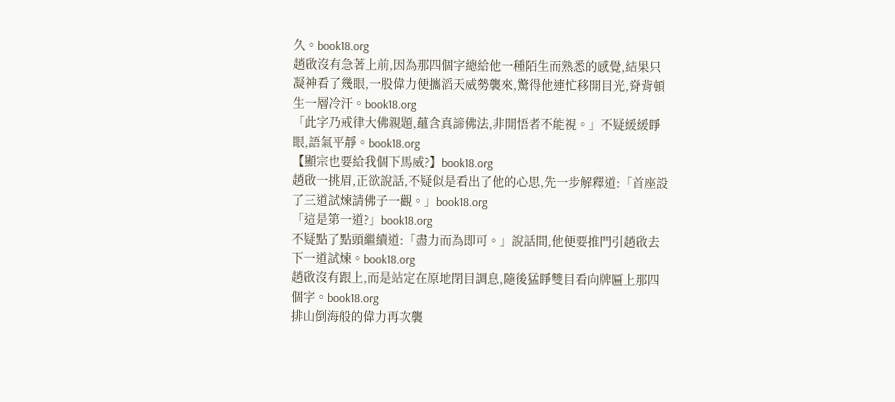久。book18.org
趙啟沒有急著上前,因為那四個字總給他一種陌生而熟悉的感覺,結果只凝神看了幾眼,一股偉力便攜滔天威勢襲來,驚得他連忙移開目光,脊背頓生一層冷汗。book18.org
「此字乃戒律大佛親題,蘊含真諦佛法,非開悟者不能視。」不疑緩緩睜眼,語氣平靜。book18.org
【顯宗也要給我個下馬威?】book18.org
趙啟一挑眉,正欲說話,不疑似是看出了他的心思,先一步解釋道:「首座設了三道試煉請佛子一觀。」book18.org
「這是第一道?」book18.org
不疑點了點頭繼續道:「盡力而為即可。」說話間,他便要推門引趙啟去下一道試煉。book18.org
趙啟沒有跟上,而是站定在原地閉目調息,隨後猛睜雙目看向牌匾上那四個字。book18.org
排山倒海般的偉力再次襲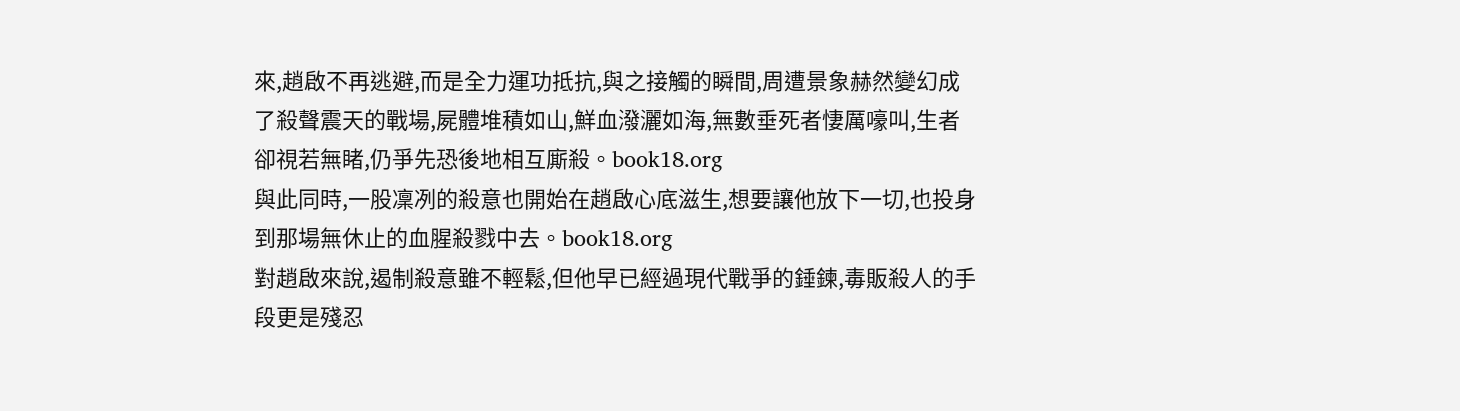來,趙啟不再逃避,而是全力運功抵抗,與之接觸的瞬間,周遭景象赫然變幻成了殺聲震天的戰場,屍體堆積如山,鮮血潑灑如海,無數垂死者悽厲嚎叫,生者卻視若無睹,仍爭先恐後地相互廝殺。book18.org
與此同時,一股凜冽的殺意也開始在趙啟心底滋生,想要讓他放下一切,也投身到那場無休止的血腥殺戮中去。book18.org
對趙啟來說,遏制殺意雖不輕鬆,但他早已經過現代戰爭的錘鍊,毒販殺人的手段更是殘忍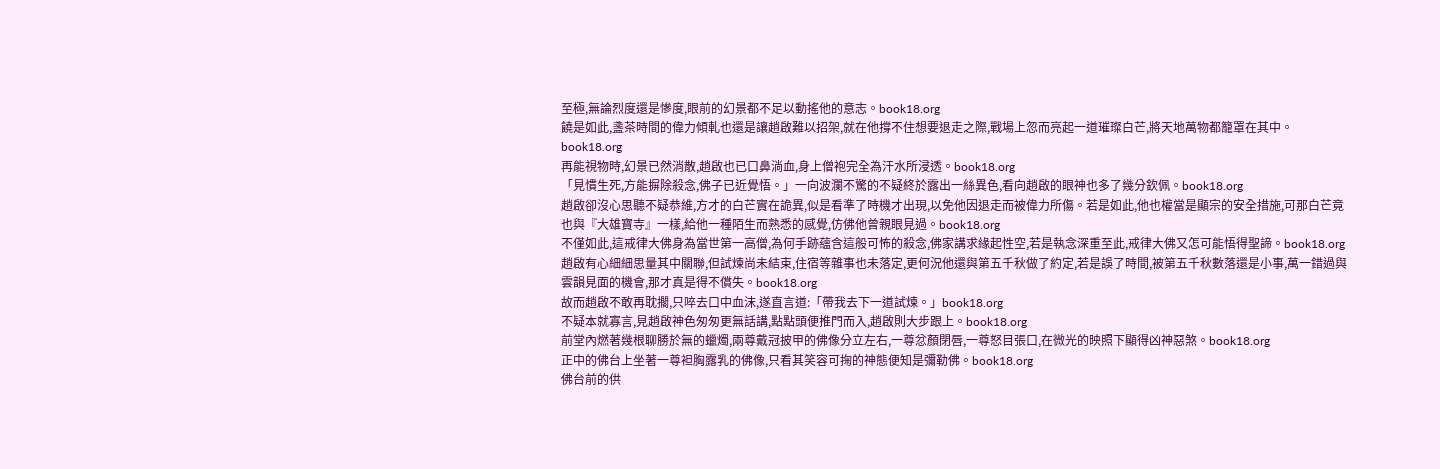至極,無論烈度還是慘度,眼前的幻景都不足以動搖他的意志。book18.org
饒是如此,盞茶時間的偉力傾軋也還是讓趙啟難以招架,就在他撐不住想要退走之際,戰場上忽而亮起一道璀璨白芒,將天地萬物都籠罩在其中。book18.org
再能視物時,幻景已然消散,趙啟也已口鼻淌血,身上僧袍完全為汗水所浸透。book18.org
「見慣生死,方能摒除殺念,佛子已近覺悟。」一向波瀾不驚的不疑終於露出一絲異色,看向趙啟的眼神也多了幾分欽佩。book18.org
趙啟卻沒心思聽不疑恭維,方才的白芒實在詭異,似是看準了時機才出現,以免他因退走而被偉力所傷。若是如此,他也權當是顯宗的安全措施,可那白芒竟也與『大雄寶寺』一樣,給他一種陌生而熟悉的感覺,仿佛他曾親眼見過。book18.org
不僅如此,這戒律大佛身為當世第一高僧,為何手跡蘊含這般可怖的殺念,佛家講求緣起性空,若是執念深重至此,戒律大佛又怎可能悟得聖諦。book18.org
趙啟有心細細思量其中關聯,但試煉尚未結束,住宿等雜事也未落定,更何況他還與第五千秋做了約定,若是誤了時間,被第五千秋數落還是小事,萬一錯過與雲韻見面的機會,那才真是得不償失。book18.org
故而趙啟不敢再耽擱,只啐去口中血沫,遂直言道:「帶我去下一道試煉。」book18.org
不疑本就寡言,見趙啟神色匆匆更無話講,點點頭便推門而入,趙啟則大步跟上。book18.org
前堂內燃著幾根聊勝於無的蠟燭,兩尊戴冠披甲的佛像分立左右,一尊忿顏閉唇,一尊怒目張口,在微光的映照下顯得凶神惡煞。book18.org
正中的佛台上坐著一尊袒胸露乳的佛像,只看其笑容可掬的神態便知是彌勒佛。book18.org
佛台前的供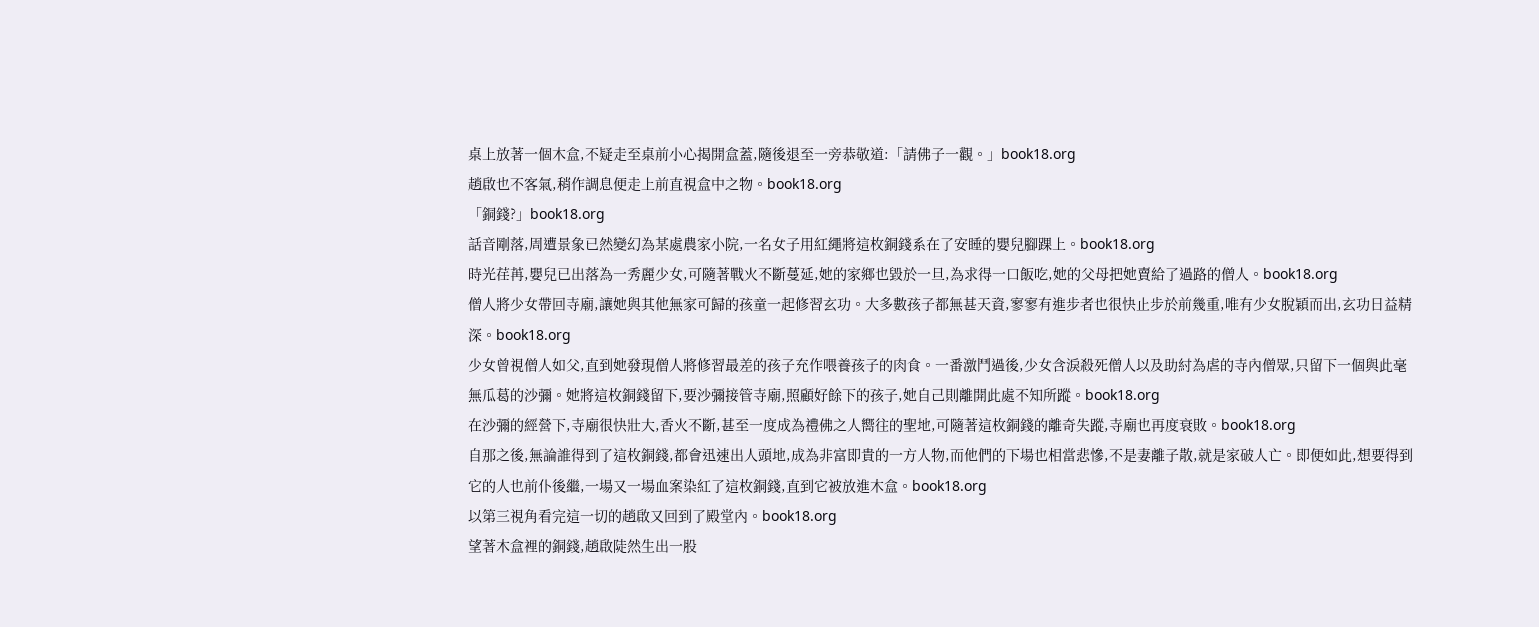桌上放著一個木盒,不疑走至桌前小心揭開盒蓋,隨後退至一旁恭敬道:「請佛子一觀。」book18.org
趙啟也不客氣,稍作調息便走上前直視盒中之物。book18.org
「銅錢?」book18.org
話音剛落,周遭景象已然變幻為某處農家小院,一名女子用紅繩將這枚銅錢系在了安睡的嬰兒腳踝上。book18.org
時光荏苒,嬰兒已出落為一秀麗少女,可隨著戰火不斷蔓延,她的家鄉也毀於一旦,為求得一口飯吃,她的父母把她賣給了過路的僧人。book18.org
僧人將少女帶回寺廟,讓她與其他無家可歸的孩童一起修習玄功。大多數孩子都無甚天資,寥寥有進步者也很快止步於前幾重,唯有少女脫穎而出,玄功日益精深。book18.org
少女曾視僧人如父,直到她發現僧人將修習最差的孩子充作喂養孩子的肉食。一番激鬥過後,少女含淚殺死僧人以及助紂為虐的寺內僧眾,只留下一個與此毫無瓜葛的沙彌。她將這枚銅錢留下,要沙彌接管寺廟,照顧好餘下的孩子,她自己則離開此處不知所蹤。book18.org
在沙彌的經營下,寺廟很快壯大,香火不斷,甚至一度成為禮佛之人嚮往的聖地,可隨著這枚銅錢的離奇失蹤,寺廟也再度衰敗。book18.org
自那之後,無論誰得到了這枚銅錢,都會迅速出人頭地,成為非富即貴的一方人物,而他們的下場也相當悲慘,不是妻離子散,就是家破人亡。即便如此,想要得到它的人也前仆後繼,一場又一場血案染紅了這枚銅錢,直到它被放進木盒。book18.org
以第三視角看完這一切的趙啟又回到了殿堂內。book18.org
望著木盒裡的銅錢,趙啟陡然生出一股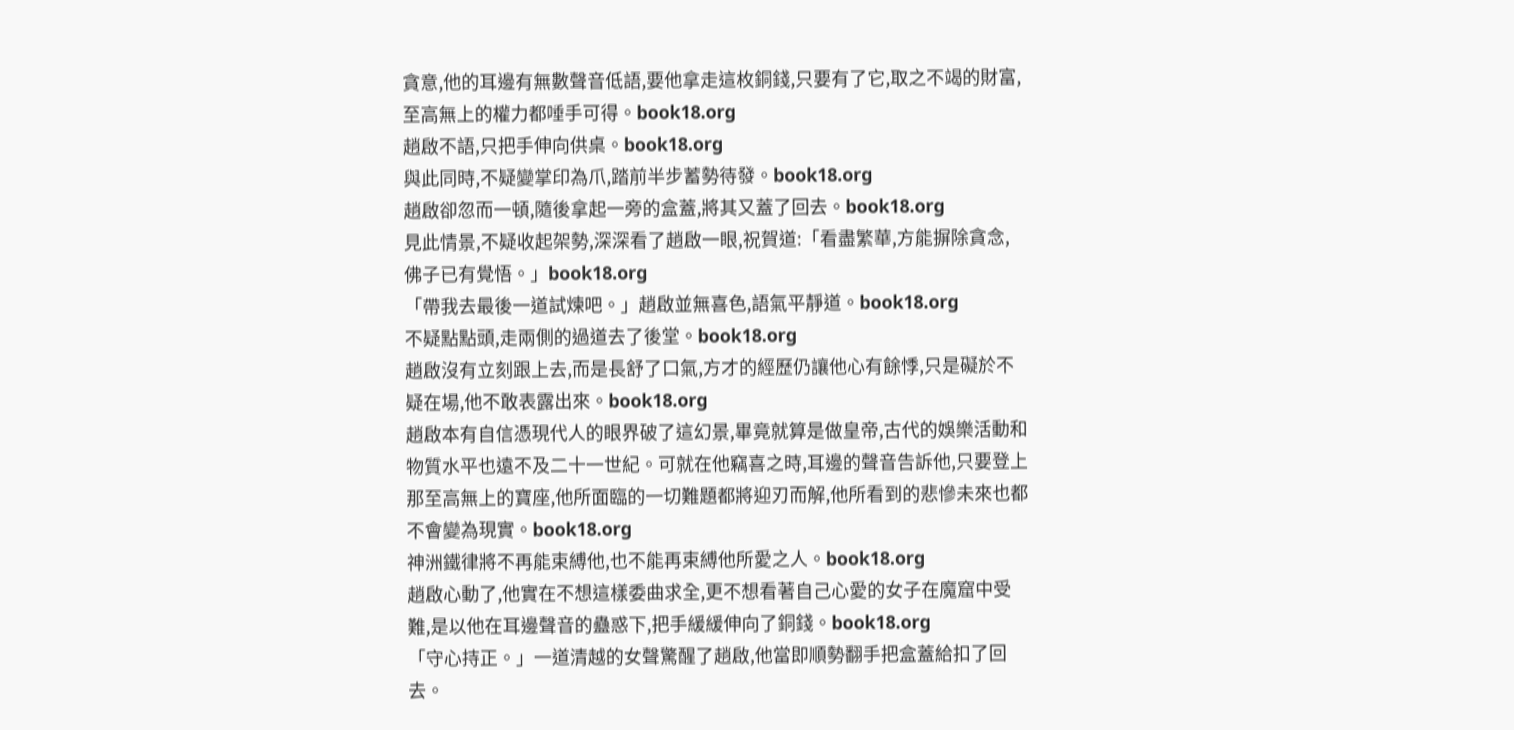貪意,他的耳邊有無數聲音低語,要他拿走這枚銅錢,只要有了它,取之不竭的財富,至高無上的權力都唾手可得。book18.org
趙啟不語,只把手伸向供桌。book18.org
與此同時,不疑變掌印為爪,踏前半步蓄勢待發。book18.org
趙啟卻忽而一頓,隨後拿起一旁的盒蓋,將其又蓋了回去。book18.org
見此情景,不疑收起架勢,深深看了趙啟一眼,祝賀道:「看盡繁華,方能摒除貪念,佛子已有覺悟。」book18.org
「帶我去最後一道試煉吧。」趙啟並無喜色,語氣平靜道。book18.org
不疑點點頭,走兩側的過道去了後堂。book18.org
趙啟沒有立刻跟上去,而是長舒了口氣,方才的經歷仍讓他心有餘悸,只是礙於不疑在場,他不敢表露出來。book18.org
趙啟本有自信憑現代人的眼界破了這幻景,畢竟就算是做皇帝,古代的娛樂活動和物質水平也遠不及二十一世紀。可就在他竊喜之時,耳邊的聲音告訴他,只要登上那至高無上的寶座,他所面臨的一切難題都將迎刃而解,他所看到的悲慘未來也都不會變為現實。book18.org
神洲鐵律將不再能束縛他,也不能再束縛他所愛之人。book18.org
趙啟心動了,他實在不想這樣委曲求全,更不想看著自己心愛的女子在魔窟中受難,是以他在耳邊聲音的蠱惑下,把手緩緩伸向了銅錢。book18.org
「守心持正。」一道清越的女聲驚醒了趙啟,他當即順勢翻手把盒蓋給扣了回去。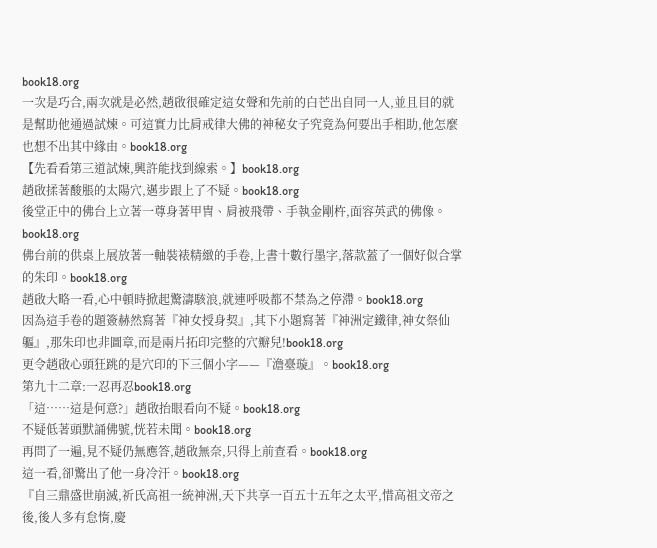book18.org
一次是巧合,兩次就是必然,趙啟很確定這女聲和先前的白芒出自同一人,並且目的就是幫助他通過試煉。可這實力比肩戒律大佛的神秘女子究竟為何要出手相助,他怎麼也想不出其中緣由。book18.org
【先看看第三道試煉,興許能找到線索。】book18.org
趙啟揉著酸脹的太陽穴,邁步跟上了不疑。book18.org
後堂正中的佛台上立著一尊身著甲冑、肩被飛帶、手執金剛杵,面容英武的佛像。book18.org
佛台前的供桌上展放著一軸裝裱精緻的手卷,上書十數行墨字,落款蓋了一個好似合掌的朱印。book18.org
趙啟大略一看,心中頓時掀起驚濤駭浪,就連呼吸都不禁為之停滯。book18.org
因為這手卷的題簽赫然寫著『神女授身契』,其下小題寫著『神洲定鐵律,神女祭仙軀』,那朱印也非圖章,而是兩片拓印完整的穴瓣兒!book18.org
更令趙啟心頭狂跳的是穴印的下三個小字——『澹臺璇』。book18.org
第九十二章:一忍再忍book18.org
「這……這是何意?」趙啟抬眼看向不疑。book18.org
不疑低著頭默誦佛號,恍若未聞。book18.org
再問了一遍,見不疑仍無應答,趙啟無奈,只得上前查看。book18.org
這一看,卻驚出了他一身冷汗。book18.org
『自三鼎盛世崩滅,祈氏高祖一統神洲,天下共享一百五十五年之太平,惜高祖文帝之後,後人多有怠惰,慶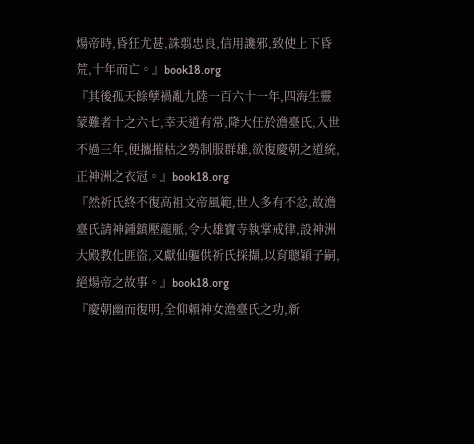煬帝時,昏狂尤甚,誅翦忠良,信用讒邪,致使上下昏荒,十年而亡。』book18.org
『其後孤天餘孽禍亂九陸一百六十一年,四海生靈蒙難者十之六七,幸天道有常,降大任於澹臺氏,入世不過三年,便攜摧枯之勢制服群雄,欲復慶朝之道統,正神洲之衣冠。』book18.org
『然祈氏終不復高祖文帝風範,世人多有不忿,故澹臺氏請神鍾鎮壓龍脈,令大雄寶寺執掌戒律,設神洲大殿教化匪盜,又獻仙軀供祈氏採擷,以育聰穎子嗣,絕煬帝之故事。』book18.org
『慶朝幽而復明,全仰賴神女澹臺氏之功,新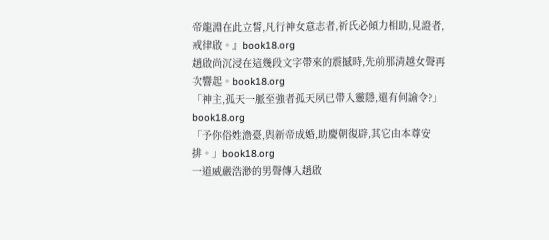帝龍淵在此立誓,凡行神女意志者,祈氏必傾力相助,見證者,戒律啟。』book18.org
趙啟尚沉浸在這幾段文字帶來的震撼時,先前那清越女聲再次響起。book18.org
「神主,孤天一脈至強者孤天夙已帶入靈隱,還有何諭令?」book18.org
「予你俗姓澹臺,與新帝成婚,助慶朝復辟,其它由本尊安排。」book18.org
一道威嚴浩渺的男聲傳入趙啟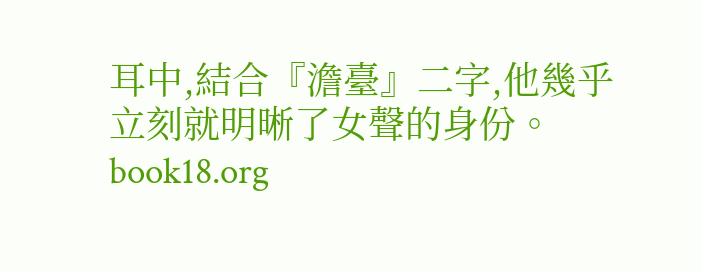耳中,結合『澹臺』二字,他幾乎立刻就明晰了女聲的身份。book18.org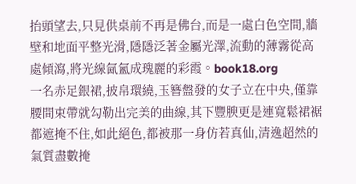抬頭望去,只見供桌前不再是佛台,而是一處白色空間,牆壁和地面平整光滑,隱隱泛著金屬光澤,流動的薄霧從高處傾瀉,將光線氤氳成瑰麗的彩霞。book18.org
一名赤足銀裙,披帛環繞,玉簪盤發的女子立在中央,僅靠腰間束帶就勾勒出完美的曲線,其下豐腴更是連寬鬆裙裾都遮掩不住,如此絕色,都被那一身仿若真仙,清逸超然的氣質盡數掩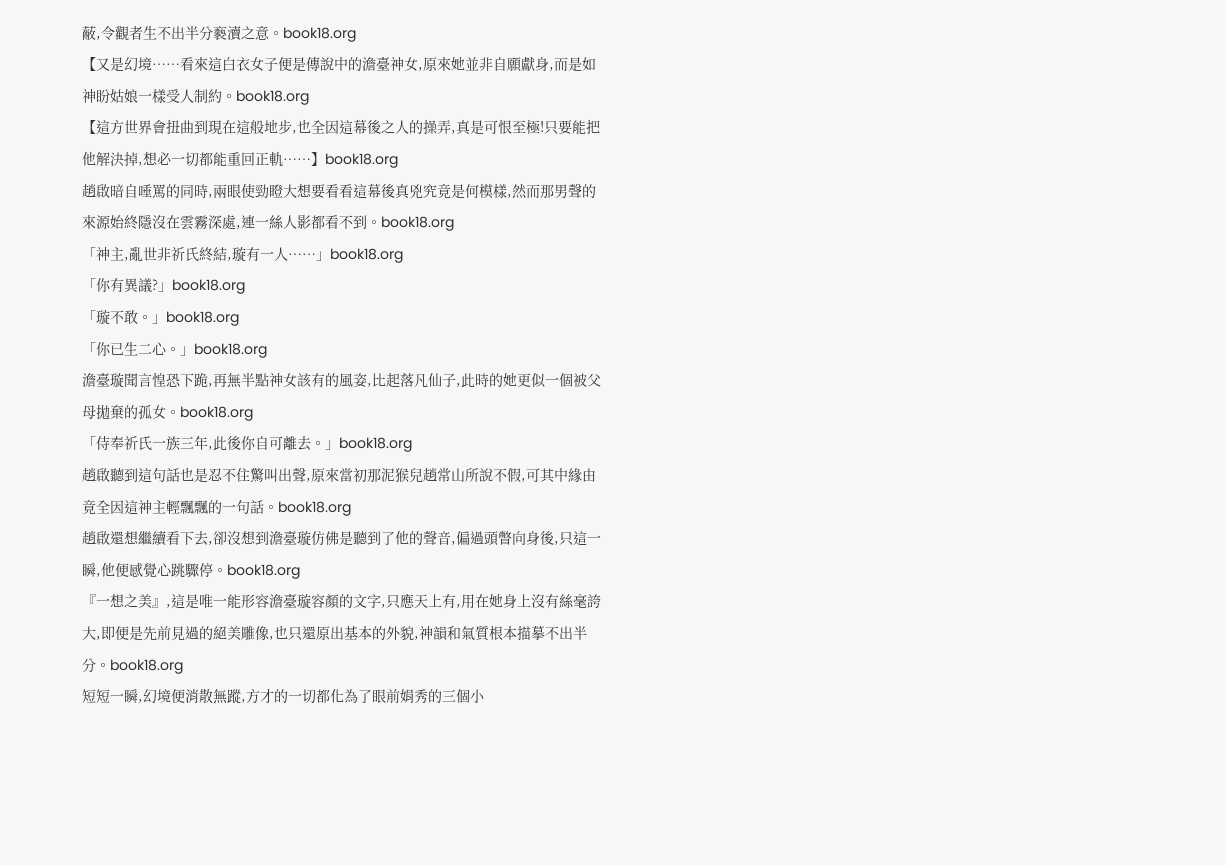蔽,令觀者生不出半分褻瀆之意。book18.org
【又是幻境……看來這白衣女子便是傳說中的澹臺神女,原來她並非自願獻身,而是如神盼姑娘一樣受人制約。book18.org
【這方世界會扭曲到現在這般地步,也全因這幕後之人的操弄,真是可恨至極!只要能把他解決掉,想必一切都能重回正軌……】book18.org
趙啟暗自唾罵的同時,兩眼使勁瞪大想要看看這幕後真兇究竟是何模樣,然而那男聲的來源始終隱沒在雲霧深處,連一絲人影都看不到。book18.org
「神主,亂世非祈氏終結,璇有一人……」book18.org
「你有異議?」book18.org
「璇不敢。」book18.org
「你已生二心。」book18.org
澹臺璇聞言惶恐下跪,再無半點神女該有的風姿,比起落凡仙子,此時的她更似一個被父母拋棄的孤女。book18.org
「侍奉祈氏一族三年,此後你自可離去。」book18.org
趙啟聽到這句話也是忍不住驚叫出聲,原來當初那泥猴兒趙常山所說不假,可其中緣由竟全因這神主輕飄飄的一句話。book18.org
趙啟還想繼續看下去,卻沒想到澹臺璇仿佛是聽到了他的聲音,偏過頭瞥向身後,只這一瞬,他便感覺心跳驟停。book18.org
『一想之美』,這是唯一能形容澹臺璇容顏的文字,只應天上有,用在她身上沒有絲毫誇大,即便是先前見過的絕美雕像,也只還原出基本的外貌,神韻和氣質根本描摹不出半分。book18.org
短短一瞬,幻境便消散無蹤,方才的一切都化為了眼前娟秀的三個小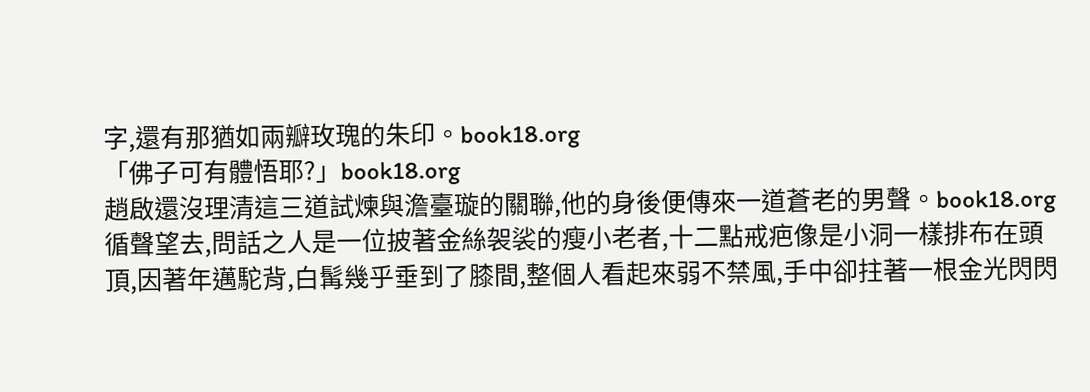字,還有那猶如兩瓣玫瑰的朱印。book18.org
「佛子可有體悟耶?」book18.org
趙啟還沒理清這三道試煉與澹臺璇的關聯,他的身後便傳來一道蒼老的男聲。book18.org
循聲望去,問話之人是一位披著金絲袈裟的瘦小老者,十二點戒疤像是小洞一樣排布在頭頂,因著年邁駝背,白髯幾乎垂到了膝間,整個人看起來弱不禁風,手中卻拄著一根金光閃閃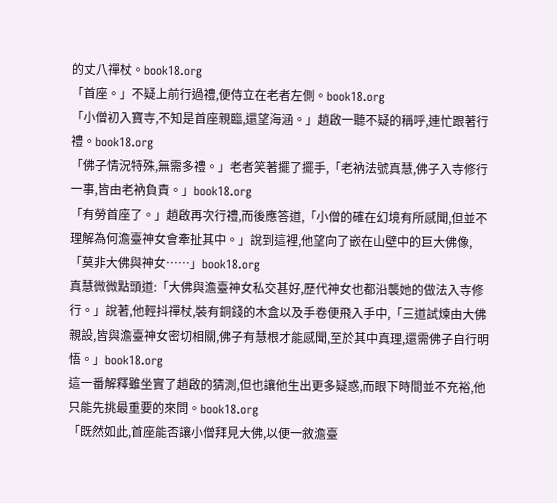的丈八禪杖。book18.org
「首座。」不疑上前行過禮,便侍立在老者左側。book18.org
「小僧初入寶寺,不知是首座親臨,還望海涵。」趙啟一聽不疑的稱呼,連忙跟著行禮。book18.org
「佛子情況特殊,無需多禮。」老者笑著擺了擺手,「老衲法號真慧,佛子入寺修行一事,皆由老衲負責。」book18.org
「有勞首座了。」趙啟再次行禮,而後應答道,「小僧的確在幻境有所感聞,但並不理解為何澹臺神女會牽扯其中。」說到這裡,他望向了嵌在山壁中的巨大佛像,「莫非大佛與神女……」book18.org
真慧微微點頭道:「大佛與澹臺神女私交甚好,歷代神女也都沿襲她的做法入寺修行。」說著,他輕抖禪杖,裝有銅錢的木盒以及手卷便飛入手中,「三道試煉由大佛親設,皆與澹臺神女密切相關,佛子有慧根才能感聞,至於其中真理,還需佛子自行明悟。」book18.org
這一番解釋雖坐實了趙啟的猜測,但也讓他生出更多疑惑,而眼下時間並不充裕,他只能先挑最重要的來問。book18.org
「既然如此,首座能否讓小僧拜見大佛,以便一敘澹臺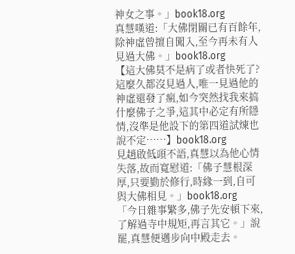神女之事。」book18.org
真慧嘆道:「大佛閉關已有百餘年,除神虛曾擅自闖入,至今再未有人見過大佛。」book18.org
【這大佛莫不是病了或者快死了?這麼久都沒見過人,唯一見過他的神虛還發了瘋,如今突然找我來搞什麼佛子之爭,這其中必定有所隱情,沒準是他設下的第四道試煉也說不定……】book18.org
見趙啟低頭不語,真慧以為他心情失落,故而寬慰道:「佛子慧根深厚,只要勤於修行,時緣一到,自可與大佛相見。」book18.org
「今日雜事繁多,佛子先安頓下來,了解過寺中規矩,再言其它。」說罷,真慧便邁步向中殿走去。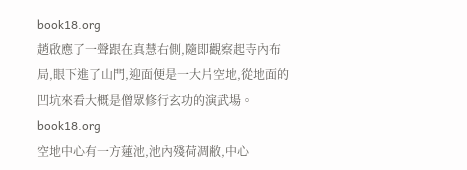book18.org
趙啟應了一聲跟在真慧右側,隨即觀察起寺內布局,眼下進了山門,迎面便是一大片空地,從地面的凹坑來看大概是僧眾修行玄功的演武場。book18.org
空地中心有一方蓮池,池內殘荷凋敝,中心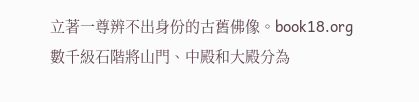立著一尊辨不出身份的古舊佛像。book18.org
數千級石階將山門、中殿和大殿分為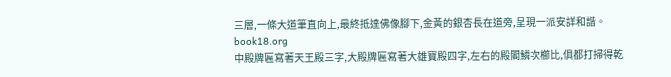三層,一條大道筆直向上,最終抵達佛像腳下,金黃的銀杏長在道旁,呈現一派安詳和諧。book18.org
中殿牌匾寫著天王殿三字,大殿牌匾寫著大雄寶殿四字,左右的殿閣鱗次櫛比,俱都打掃得乾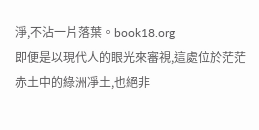淨,不沾一片落葉。book18.org
即便是以現代人的眼光來審視,這處位於茫茫赤土中的綠洲凈土,也絕非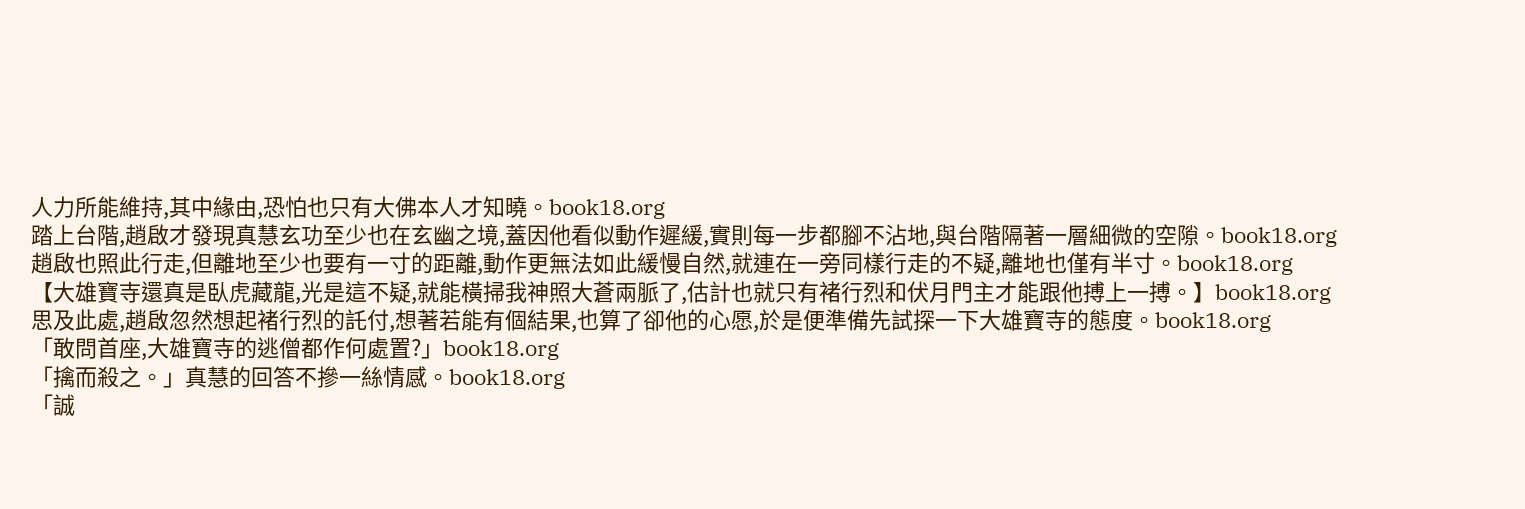人力所能維持,其中緣由,恐怕也只有大佛本人才知曉。book18.org
踏上台階,趙啟才發現真慧玄功至少也在玄幽之境,蓋因他看似動作遲緩,實則每一步都腳不沾地,與台階隔著一層細微的空隙。book18.org
趙啟也照此行走,但離地至少也要有一寸的距離,動作更無法如此緩慢自然,就連在一旁同樣行走的不疑,離地也僅有半寸。book18.org
【大雄寶寺還真是臥虎藏龍,光是這不疑,就能橫掃我神照大蒼兩脈了,估計也就只有褚行烈和伏月門主才能跟他搏上一搏。】book18.org
思及此處,趙啟忽然想起褚行烈的託付,想著若能有個結果,也算了卻他的心愿,於是便準備先試探一下大雄寶寺的態度。book18.org
「敢問首座,大雄寶寺的逃僧都作何處置?」book18.org
「擒而殺之。」真慧的回答不摻一絲情感。book18.org
「誠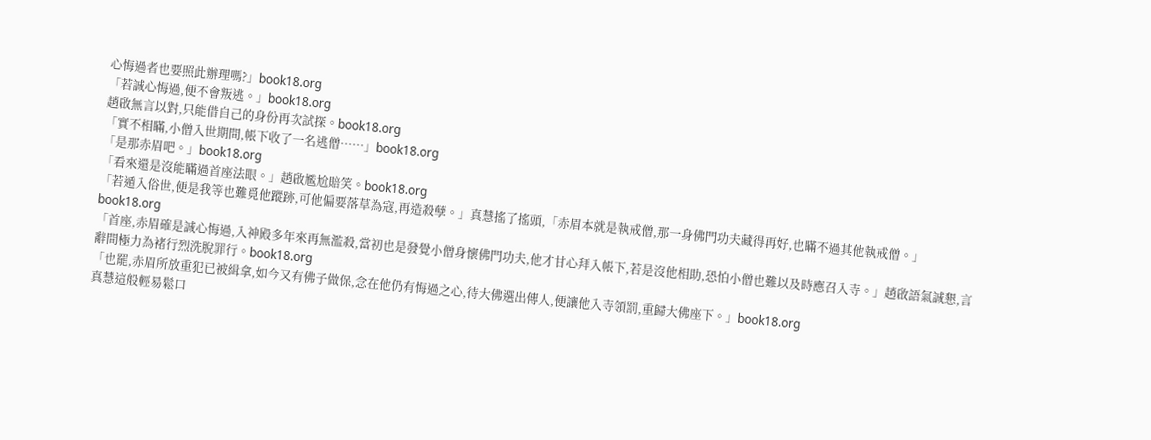心悔過者也要照此辦理嗎?」book18.org
「若誠心悔過,便不會叛逃。」book18.org
趙啟無言以對,只能借自己的身份再次試探。book18.org
「實不相瞞,小僧入世期間,帳下收了一名逃僧……」book18.org
「是那赤眉吧。」book18.org
「看來還是沒能瞞過首座法眼。」趙啟尷尬賠笑。book18.org
「若遁入俗世,便是我等也難覓他蹤跡,可他偏要落草為寇,再造殺孽。」真慧搖了搖頭,「赤眉本就是執戒僧,那一身佛門功夫藏得再好,也瞞不過其他執戒僧。」book18.org
「首座,赤眉確是誠心悔過,入神殿多年來再無濫殺,當初也是發覺小僧身懷佛門功夫,他才甘心拜入帳下,若是沒他相助,恐怕小僧也難以及時應召入寺。」趙啟語氣誠懇,言辭間極力為褚行烈洗脫罪行。book18.org
「也罷,赤眉所放重犯已被緝拿,如今又有佛子做保,念在他仍有悔過之心,待大佛選出傳人,便讓他入寺領罰,重歸大佛座下。」book18.org
真慧這般輕易鬆口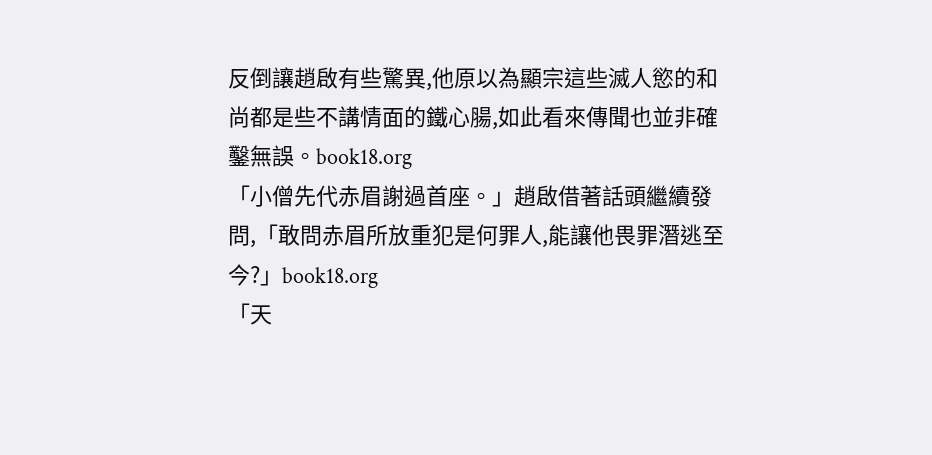反倒讓趙啟有些驚異,他原以為顯宗這些滅人慾的和尚都是些不講情面的鐵心腸,如此看來傳聞也並非確鑿無誤。book18.org
「小僧先代赤眉謝過首座。」趙啟借著話頭繼續發問,「敢問赤眉所放重犯是何罪人,能讓他畏罪潛逃至今?」book18.org
「天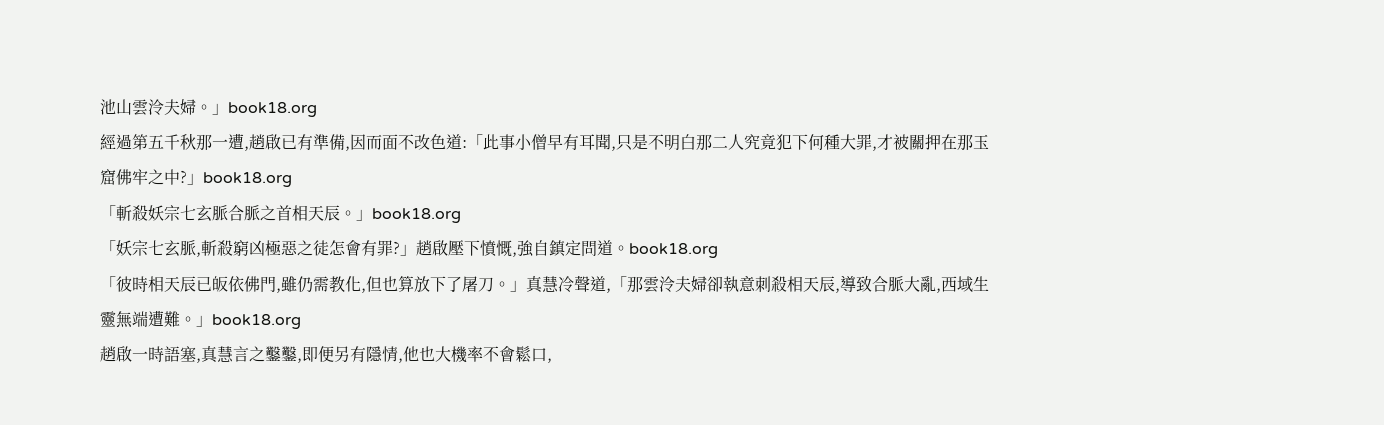池山雲泠夫婦。」book18.org
經過第五千秋那一遭,趙啟已有準備,因而面不改色道:「此事小僧早有耳聞,只是不明白那二人究竟犯下何種大罪,才被關押在那玉窟佛牢之中?」book18.org
「斬殺妖宗七玄脈合脈之首相天辰。」book18.org
「妖宗七玄脈,斬殺窮凶極惡之徒怎會有罪?」趙啟壓下憤慨,強自鎮定問道。book18.org
「彼時相天辰已皈依佛門,雖仍需教化,但也算放下了屠刀。」真慧冷聲道,「那雲泠夫婦卻執意刺殺相天辰,導致合脈大亂,西域生靈無端遭難。」book18.org
趙啟一時語塞,真慧言之鑿鑿,即便另有隱情,他也大機率不會鬆口,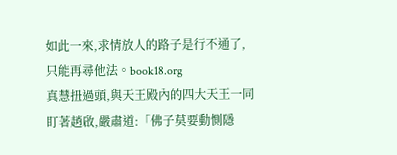如此一來,求情放人的路子是行不通了,只能再尋他法。book18.org
真慧扭過頭,與天王殿內的四大天王一同盯著趙啟,嚴肅道:「佛子莫要動惻隱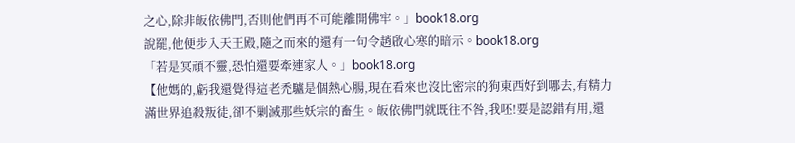之心,除非皈依佛門,否則他們再不可能離開佛牢。」book18.org
說罷,他便步入天王殿,隨之而來的還有一句令趙啟心寒的暗示。book18.org
「若是冥頑不靈,恐怕還要牽連家人。」book18.org
【他媽的,虧我還覺得這老禿驢是個熱心腸,現在看來也沒比密宗的狗東西好到哪去,有精力滿世界追殺叛徒,卻不剿滅那些妖宗的畜生。皈依佛門就既往不咎,我呸!要是認錯有用,還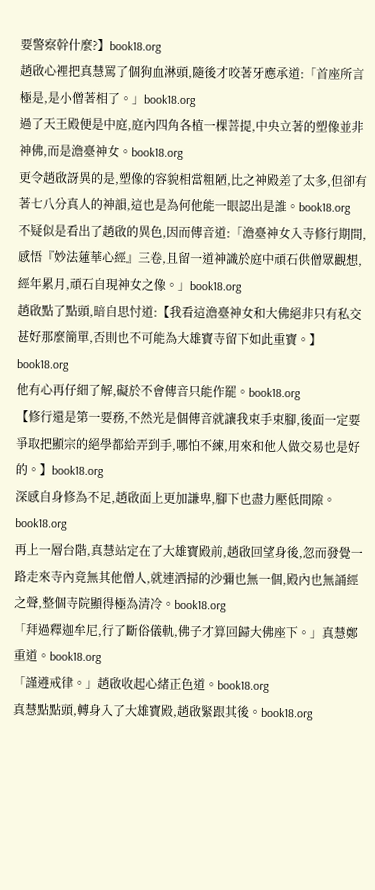要警察幹什麼?】book18.org
趙啟心裡把真慧罵了個狗血淋頭,隨後才咬著牙應承道:「首座所言極是,是小僧著相了。」book18.org
過了天王殿便是中庭,庭內四角各植一棵菩提,中央立著的塑像並非神佛,而是澹臺神女。book18.org
更令趙啟訝異的是,塑像的容貌相當粗陋,比之神殿差了太多,但卻有著七八分真人的神韻,這也是為何他能一眼認出是誰。book18.org
不疑似是看出了趙啟的異色,因而傳音道:「澹臺神女入寺修行期間,感悟『妙法蓮華心經』三卷,且留一道神識於庭中頑石供僧眾觀想,經年累月,頑石自現神女之像。」book18.org
趙啟點了點頭,暗自思忖道:【我看這澹臺神女和大佛絕非只有私交甚好那麼簡單,否則也不可能為大雄寶寺留下如此重寶。】book18.org
他有心再仔細了解,礙於不會傳音只能作罷。book18.org
【修行還是第一要務,不然光是個傳音就讓我束手束腳,後面一定要爭取把顯宗的絕學都給弄到手,哪怕不練,用來和他人做交易也是好的。】book18.org
深感自身修為不足,趙啟面上更加謙卑,腳下也盡力壓低間隙。book18.org
再上一層台階,真慧站定在了大雄寶殿前,趙啟回望身後,忽而發覺一路走來寺內竟無其他僧人,就連洒掃的沙彌也無一個,殿內也無誦經之聲,整個寺院顯得極為清冷。book18.org
「拜過釋迦牟尼,行了斷俗儀軌,佛子才算回歸大佛座下。」真慧鄭重道。book18.org
「謹遵戒律。」趙啟收起心緒正色道。book18.org
真慧點點頭,轉身入了大雄寶殿,趙啟緊跟其後。book18.org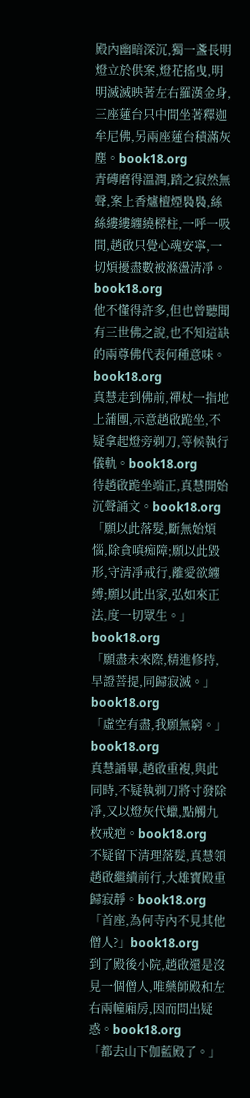殿內幽暗深沉,獨一盞長明燈立於供案,燈花搖曳,明明滅滅映著左右羅漢金身,三座蓮台只中間坐著釋迦牟尼佛,另兩座蓮台積滿灰塵。book18.org
青磚磨得溫潤,踏之寂然無聲,案上香爐檀煙裊裊,絲絲縷縷纏繞樑柱,一呼一吸間,趙啟只覺心魂安寧,一切煩擾盡數被滌盪清凈。book18.org
他不懂得許多,但也曾聽聞有三世佛之說,也不知這缺的兩尊佛代表何種意味。book18.org
真慧走到佛前,禪杖一指地上蒲團,示意趙啟跪坐,不疑拿起燈旁剃刀,等候執行儀軌。book18.org
待趙啟跪坐端正,真慧開始沉聲誦文。book18.org
「願以此落髮,斷無始煩惱,除貪嗔痴障;願以此毀形,守清凈戒行,離愛欲纏縛;願以此出家,弘如來正法,度一切眾生。」book18.org
「願盡未來際,精進修持,早證菩提,同歸寂滅。」book18.org
「虛空有盡,我願無窮。」book18.org
真慧誦畢,趙啟重複,與此同時,不疑執剃刀將寸發除凈,又以燈灰代蠟,點觸九枚戒疤。book18.org
不疑留下清理落髮,真慧領趙啟繼續前行,大雄寶殿重歸寂靜。book18.org
「首座,為何寺內不見其他僧人?」book18.org
到了殿後小院,趙啟還是沒見一個僧人,唯藥師殿和左右兩幢廂房,因而問出疑惑。book18.org
「都去山下伽藍殿了。」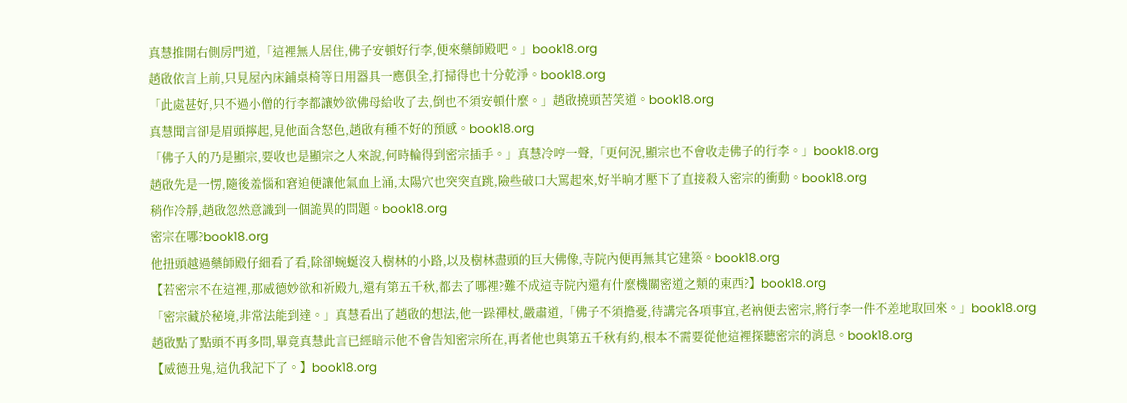真慧推開右側房門道,「這裡無人居住,佛子安頓好行李,便來藥師殿吧。」book18.org
趙啟依言上前,只見屋內床鋪桌椅等日用器具一應俱全,打掃得也十分乾淨。book18.org
「此處甚好,只不過小僧的行李都讓妙欲佛母給收了去,倒也不須安頓什麼。」趙啟撓頭苦笑道。book18.org
真慧聞言卻是眉頭擰起,見他面含怒色,趙啟有種不好的預感。book18.org
「佛子入的乃是顯宗,要收也是顯宗之人來說,何時輪得到密宗插手。」真慧冷哼一聲,「更何況,顯宗也不會收走佛子的行李。」book18.org
趙啟先是一愣,隨後羞惱和窘迫便讓他氣血上涌,太陽穴也突突直跳,險些破口大罵起來,好半晌才壓下了直接殺入密宗的衝動。book18.org
稍作冷靜,趙啟忽然意識到一個詭異的問題。book18.org
密宗在哪?book18.org
他扭頭越過藥師殿仔細看了看,除卻蜿蜒沒入樹林的小路,以及樹林盡頭的巨大佛像,寺院內便再無其它建築。book18.org
【若密宗不在這裡,那威德妙欲和祈殿九,還有第五千秋,都去了哪裡?難不成這寺院內還有什麼機關密道之類的東西?】book18.org
「密宗藏於秘境,非常法能到達。」真慧看出了趙啟的想法,他一跺禪杖,嚴肅道,「佛子不須擔憂,待講完各項事宜,老衲便去密宗,將行李一件不差地取回來。」book18.org
趙啟點了點頭不再多問,畢竟真慧此言已經暗示他不會告知密宗所在,再者他也與第五千秋有約,根本不需要從他這裡探聽密宗的消息。book18.org
【威德丑鬼,這仇我記下了。】book18.org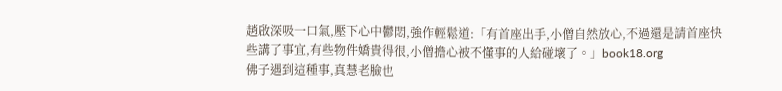趙啟深吸一口氣,壓下心中鬱悶,強作輕鬆道:「有首座出手,小僧自然放心,不過還是請首座快些講了事宜,有些物件嬌貴得很,小僧擔心被不懂事的人給碰壞了。」book18.org
佛子遇到這種事,真慧老臉也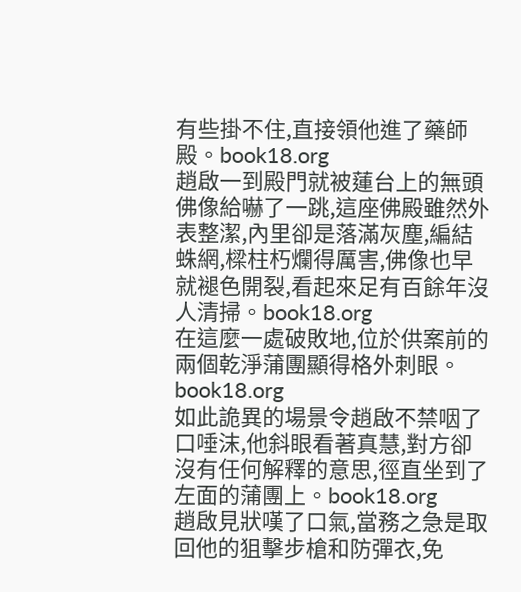有些掛不住,直接領他進了藥師殿。book18.org
趙啟一到殿門就被蓮台上的無頭佛像給嚇了一跳,這座佛殿雖然外表整潔,內里卻是落滿灰塵,編結蛛網,樑柱朽爛得厲害,佛像也早就褪色開裂,看起來足有百餘年沒人清掃。book18.org
在這麼一處破敗地,位於供案前的兩個乾淨蒲團顯得格外刺眼。book18.org
如此詭異的場景令趙啟不禁咽了口唾沫,他斜眼看著真慧,對方卻沒有任何解釋的意思,徑直坐到了左面的蒲團上。book18.org
趙啟見狀嘆了口氣,當務之急是取回他的狙擊步槍和防彈衣,免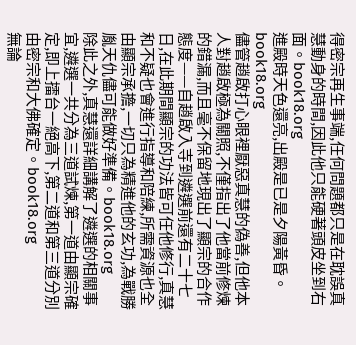得密宗再生事端,任何問題都只是在耽誤真慧動身的時間,因此他只能硬著頭皮坐到右面。book18.org
進殿時天色還亮,出殿是已是夕陽黃昏。book18.org
儘管趙啟打心眼裡厭惡真慧的偽善,但他本人對趙啟極為關照,不僅指出了他當前修煉的錯漏,而且毫不保留地現出了顯宗的合作態度——自趙啟入寺到遴選前還有二十七日,在此期間顯宗的功法皆可任他修行,真慧和不疑也會進行指導和陪練,所需資源也全由顯宗承擔,一切只為精進他的玄功,為戰勝胤天仇儘可能做好準備。book18.org
除此之外,真慧還詳細講解了遴選的相關事宜,遴選一共分為三道試煉,第一道由顯宗確定,即上擂台一絕高下,第二道和第三道分別由密宗和大佛確定。book18.org
無論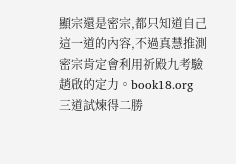顯宗還是密宗,都只知道自己這一道的內容,不過真慧推測密宗肯定會利用祈殿九考驗趙啟的定力。book18.org
三道試煉得二勝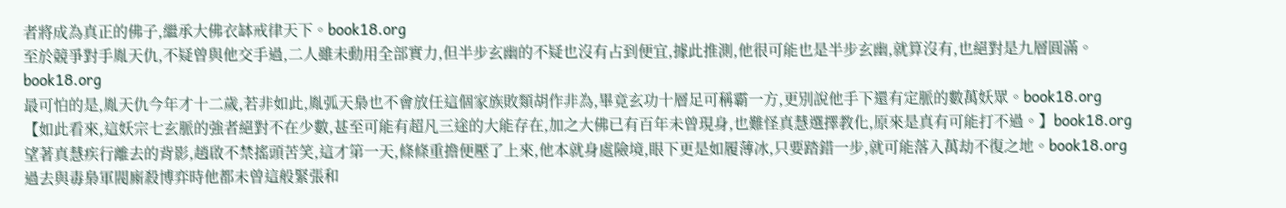者將成為真正的佛子,繼承大佛衣缽戒律天下。book18.org
至於競爭對手胤天仇,不疑曾與他交手過,二人雖未動用全部實力,但半步玄幽的不疑也沒有占到便宜,據此推測,他很可能也是半步玄幽,就算沒有,也絕對是九層圓滿。book18.org
最可怕的是,胤天仇今年才十二歲,若非如此,胤弧天梟也不會放任這個家族敗類胡作非為,畢竟玄功十層足可稱霸一方,更別說他手下還有定脈的數萬妖眾。book18.org
【如此看來,這妖宗七玄脈的強者絕對不在少數,甚至可能有超凡三途的大能存在,加之大佛已有百年未曾現身,也難怪真慧選擇教化,原來是真有可能打不過。】book18.org
望著真慧疾行離去的背影,趙啟不禁搖頭苦笑,這才第一天,條條重擔便壓了上來,他本就身處險境,眼下更是如履薄冰,只要踏錯一步,就可能落入萬劫不復之地。book18.org
過去與毒梟軍閥廝殺博弈時他都未曾這般緊張和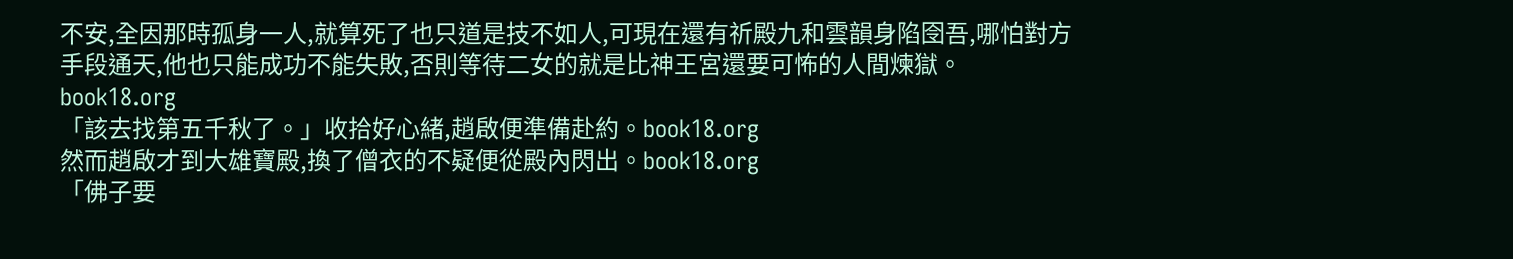不安,全因那時孤身一人,就算死了也只道是技不如人,可現在還有祈殿九和雲韻身陷囹吾,哪怕對方手段通天,他也只能成功不能失敗,否則等待二女的就是比神王宮還要可怖的人間煉獄。book18.org
「該去找第五千秋了。」收拾好心緒,趙啟便準備赴約。book18.org
然而趙啟才到大雄寶殿,換了僧衣的不疑便從殿內閃出。book18.org
「佛子要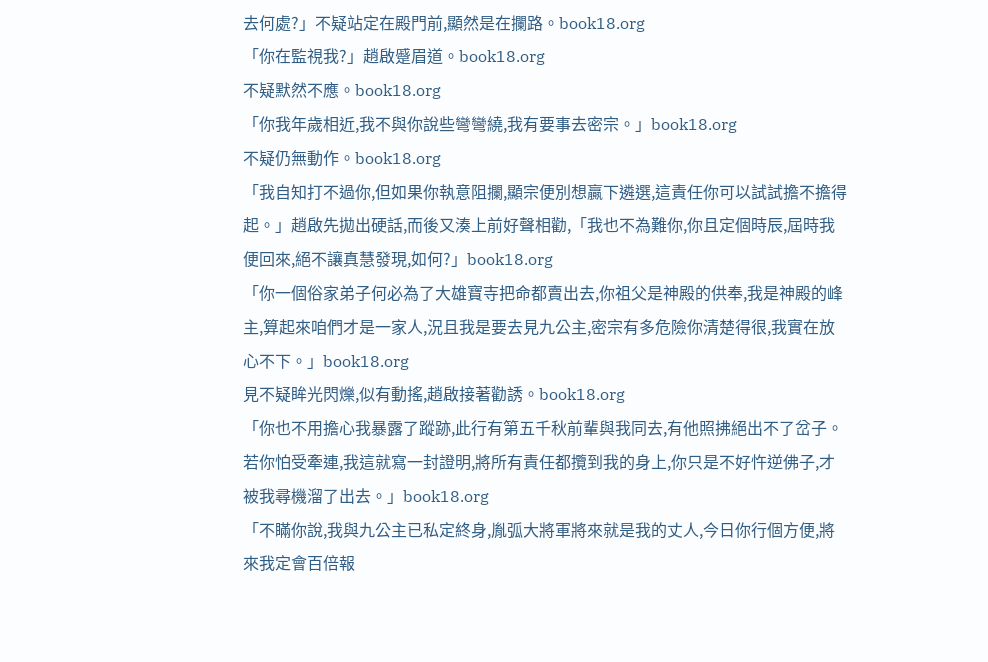去何處?」不疑站定在殿門前,顯然是在攔路。book18.org
「你在監視我?」趙啟蹙眉道。book18.org
不疑默然不應。book18.org
「你我年歲相近,我不與你說些彎彎繞,我有要事去密宗。」book18.org
不疑仍無動作。book18.org
「我自知打不過你,但如果你執意阻攔,顯宗便別想贏下遴選,這責任你可以試試擔不擔得起。」趙啟先拋出硬話,而後又湊上前好聲相勸,「我也不為難你,你且定個時辰,屆時我便回來,絕不讓真慧發現,如何?」book18.org
「你一個俗家弟子何必為了大雄寶寺把命都賣出去,你祖父是神殿的供奉,我是神殿的峰主,算起來咱們才是一家人,況且我是要去見九公主,密宗有多危險你清楚得很,我實在放心不下。」book18.org
見不疑眸光閃爍,似有動搖,趙啟接著勸誘。book18.org
「你也不用擔心我暴露了蹤跡,此行有第五千秋前輩與我同去,有他照拂絕出不了岔子。若你怕受牽連,我這就寫一封證明,將所有責任都攬到我的身上,你只是不好忤逆佛子,才被我尋機溜了出去。」book18.org
「不瞞你說,我與九公主已私定終身,胤弧大將軍將來就是我的丈人,今日你行個方便,將來我定會百倍報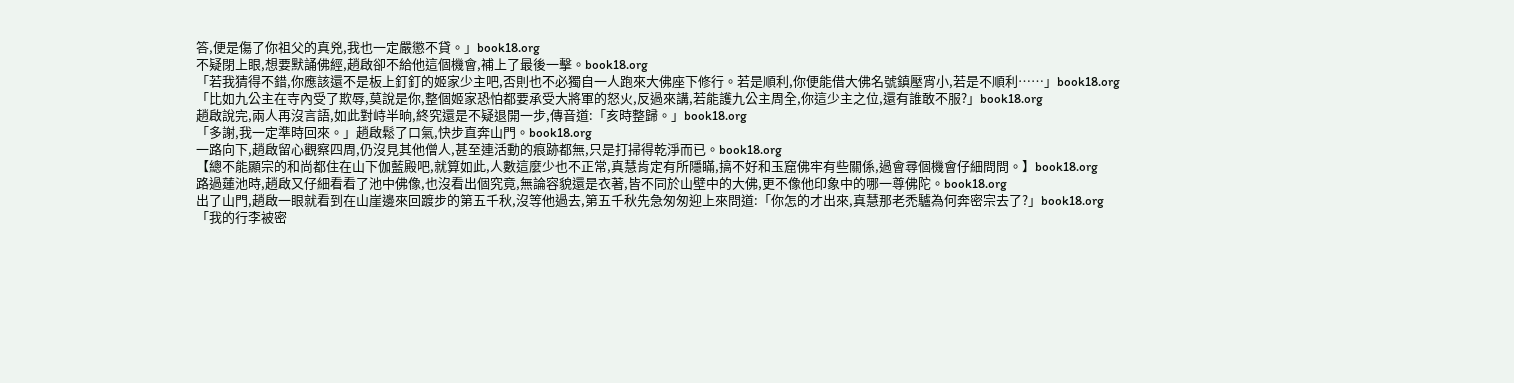答,便是傷了你祖父的真兇,我也一定嚴懲不貸。」book18.org
不疑閉上眼,想要默誦佛經,趙啟卻不給他這個機會,補上了最後一擊。book18.org
「若我猜得不錯,你應該還不是板上釘釘的姬家少主吧,否則也不必獨自一人跑來大佛座下修行。若是順利,你便能借大佛名號鎮壓宵小,若是不順利……」book18.org
「比如九公主在寺內受了欺辱,莫說是你,整個姬家恐怕都要承受大將軍的怒火,反過來講,若能護九公主周全,你這少主之位,還有誰敢不服?」book18.org
趙啟說完,兩人再沒言語,如此對峙半晌,終究還是不疑退開一步,傳音道:「亥時整歸。」book18.org
「多謝,我一定準時回來。」趙啟鬆了口氣,快步直奔山門。book18.org
一路向下,趙啟留心觀察四周,仍沒見其他僧人,甚至連活動的痕跡都無,只是打掃得乾淨而已。book18.org
【總不能顯宗的和尚都住在山下伽藍殿吧,就算如此,人數這麼少也不正常,真慧肯定有所隱瞞,搞不好和玉窟佛牢有些關係,過會尋個機會仔細問問。】book18.org
路過蓮池時,趙啟又仔細看看了池中佛像,也沒看出個究竟,無論容貌還是衣著,皆不同於山壁中的大佛,更不像他印象中的哪一尊佛陀。book18.org
出了山門,趙啟一眼就看到在山崖邊來回踱步的第五千秋,沒等他過去,第五千秋先急匆匆迎上來問道:「你怎的才出來,真慧那老禿驢為何奔密宗去了?」book18.org
「我的行李被密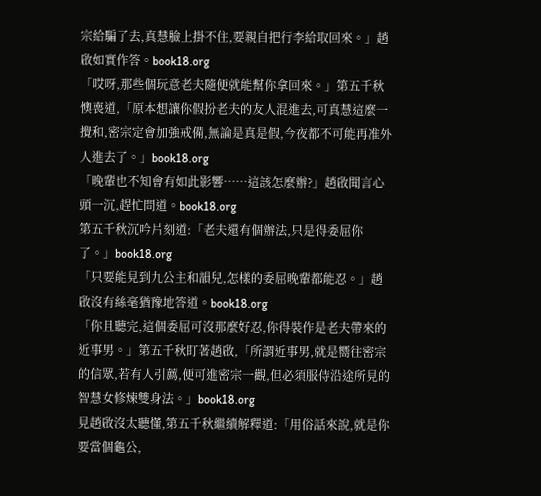宗給騙了去,真慧臉上掛不住,要親自把行李給取回來。」趙啟如實作答。book18.org
「哎呀,那些個玩意老夫隨便就能幫你拿回來。」第五千秋懊喪道,「原本想讓你假扮老夫的友人混進去,可真慧這麼一攪和,密宗定會加強戒備,無論是真是假,今夜都不可能再准外人進去了。」book18.org
「晚輩也不知會有如此影響……這該怎麼辦?」趙啟聞言心頭一沉,趕忙問道。book18.org
第五千秋沉吟片刻道:「老夫還有個辦法,只是得委屈你了。」book18.org
「只要能見到九公主和韻兒,怎樣的委屈晚輩都能忍。」趙啟沒有絲毫猶豫地答道。book18.org
「你且聽完,這個委屈可沒那麼好忍,你得裝作是老夫帶來的近事男。」第五千秋盯著趙啟,「所謂近事男,就是嚮往密宗的信眾,若有人引薦,便可進密宗一觀,但必須服侍沿途所見的智慧女修煉雙身法。」book18.org
見趙啟沒太聽懂,第五千秋繼續解釋道:「用俗話來說,就是你要當個龜公,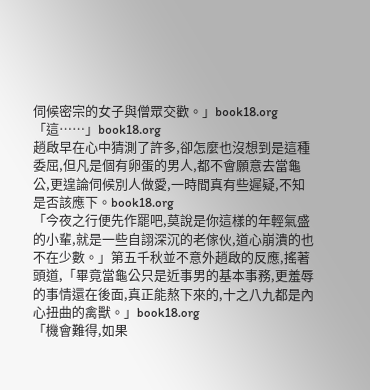伺候密宗的女子與僧眾交歡。」book18.org
「這……」book18.org
趙啟早在心中猜測了許多,卻怎麼也沒想到是這種委屈,但凡是個有卵蛋的男人,都不會願意去當龜公,更遑論伺候別人做愛,一時間真有些遲疑,不知是否該應下。book18.org
「今夜之行便先作罷吧,莫說是你這樣的年輕氣盛的小輩,就是一些自詡深沉的老傢伙,道心崩潰的也不在少數。」第五千秋並不意外趙啟的反應,搖著頭道,「畢竟當龜公只是近事男的基本事務,更羞辱的事情還在後面,真正能熬下來的,十之八九都是內心扭曲的禽獸。」book18.org
「機會難得,如果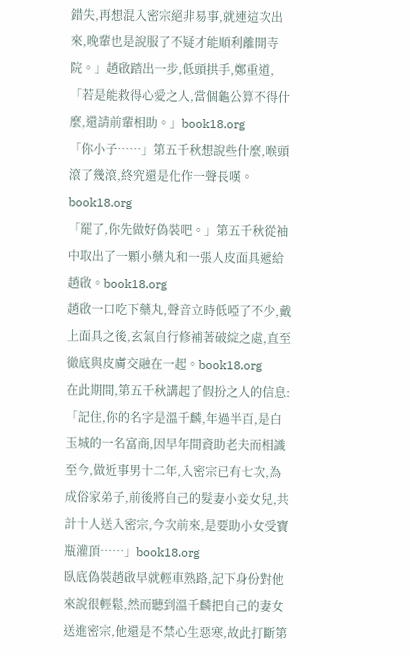錯失,再想混入密宗絕非易事,就連這次出來,晚輩也是說服了不疑才能順利離開寺院。」趙啟踏出一步,低頭拱手,鄭重道,「若是能救得心愛之人,當個龜公算不得什麼,還請前輩相助。」book18.org
「你小子……」第五千秋想說些什麼,喉頭滾了幾滾,終究還是化作一聲長嘆。book18.org
「罷了,你先做好偽裝吧。」第五千秋從袖中取出了一顆小藥丸和一張人皮面具遞給趙啟。book18.org
趙啟一口吃下藥丸,聲音立時低啞了不少,戴上面具之後,玄氣自行修補著破綻之處,直至徹底與皮膚交融在一起。book18.org
在此期間,第五千秋講起了假扮之人的信息:「記住,你的名字是溫千麟,年過半百,是白玉城的一名富商,因早年間資助老夫而相識至今,做近事男十二年,入密宗已有七次,為成俗家弟子,前後將自己的髮妻小妾女兒,共計十人送入密宗,今次前來,是要助小女受寶瓶灌頂……」book18.org
臥底偽裝趙啟早就輕車熟路,記下身份對他來說很輕鬆,然而聽到溫千麟把自己的妻女送進密宗,他還是不禁心生惡寒,故此打斷第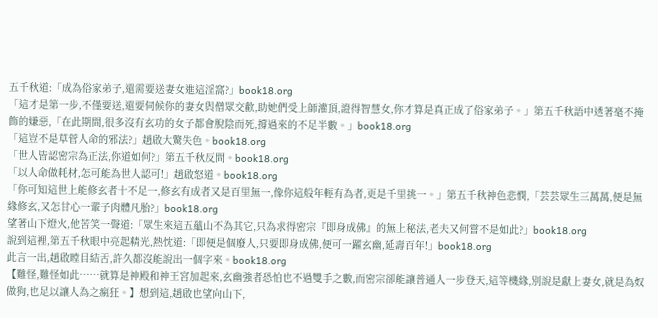五千秋道:「成為俗家弟子,還需要送妻女進這淫窩?」book18.org
「這才是第一步,不僅要送,還要伺候你的妻女與僧眾交歡,助她們受上師灌頂,證得智慧女,你才算是真正成了俗家弟子。」第五千秋語中透著毫不掩飾的嫌惡,「在此期間,很多沒有玄功的女子都會脫陰而死,撐過來的不足半數。」book18.org
「這豈不是草菅人命的邪法?」趙啟大驚失色。book18.org
「世人皆認密宗為正法,你道如何?」第五千秋反問。book18.org
「以人命做耗材,怎可能為世人認可!」趙啟怒道。book18.org
「你可知這世上能修玄者十不足一,修玄有成者又是百里無一,像你這般年輕有為者,更是千里挑一。」第五千秋神色悲憫,「芸芸眾生三萬萬,便是無緣修玄,又怎甘心一輩子肉體凡胎?」book18.org
望著山下燈火,他苦笑一聲道:「眾生來這五蘊山不為其它,只為求得密宗『即身成佛』的無上秘法,老夫又何嘗不是如此?」book18.org
說到這裡,第五千秋眼中亮起精光,熱忱道:「即便是個廢人,只要即身成佛,便可一躍玄幽,延壽百年!」book18.org
此言一出,趙啟瞠目結舌,許久都沒能說出一個字來。book18.org
【難怪,難怪如此……就算是神殿和神王宮加起來,玄幽強者恐怕也不過雙手之數,而密宗卻能讓普通人一步登天,這等機緣,別說是獻上妻女,就是為奴做狗,也足以讓人為之瘋狂。】想到這,趙啟也望向山下,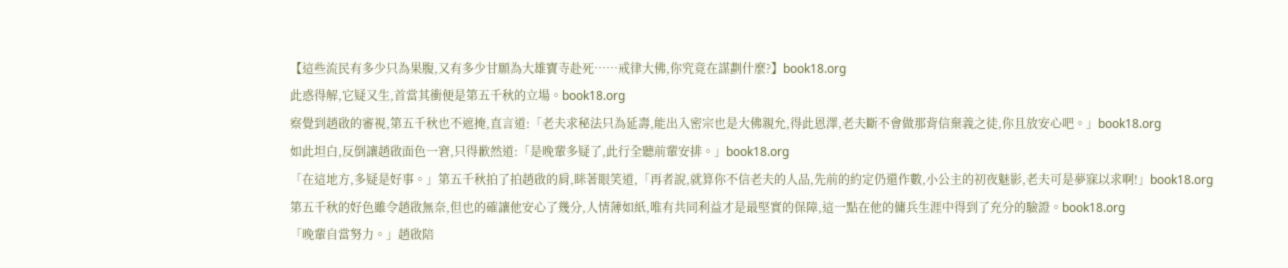【這些流民有多少只為果腹,又有多少甘願為大雄寶寺赴死……戒律大佛,你究竟在謀劃什麼?】book18.org
此惑得解,它疑又生,首當其衝便是第五千秋的立場。book18.org
察覺到趙啟的審視,第五千秋也不遮掩,直言道:「老夫求秘法只為延壽,能出入密宗也是大佛親允,得此恩澤,老夫斷不會做那背信棄義之徒,你且放安心吧。」book18.org
如此坦白,反倒讓趙啟面色一窘,只得歉然道:「是晚輩多疑了,此行全聽前輩安排。」book18.org
「在這地方,多疑是好事。」第五千秋拍了拍趙啟的肩,眯著眼笑道,「再者說,就算你不信老夫的人品,先前的約定仍還作數,小公主的初夜魅影,老夫可是夢寐以求啊!」book18.org
第五千秋的好色雖令趙啟無奈,但也的確讓他安心了幾分,人情薄如紙,唯有共同利益才是最堅實的保障,這一點在他的傭兵生涯中得到了充分的驗證。book18.org
「晚輩自當努力。」趙啟陪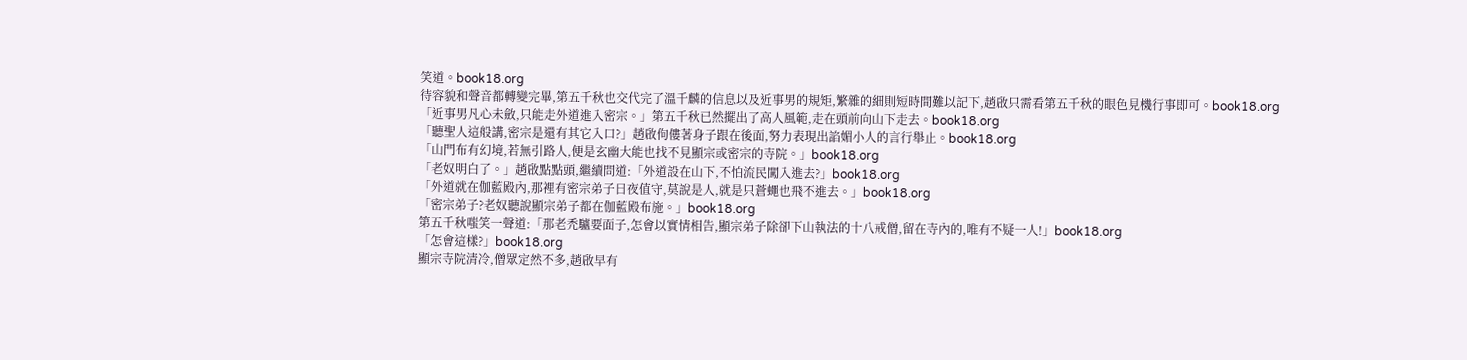笑道。book18.org
待容貌和聲音都轉變完畢,第五千秋也交代完了溫千麟的信息以及近事男的規矩,繁雜的細則短時間難以記下,趙啟只需看第五千秋的眼色見機行事即可。book18.org
「近事男凡心未斂,只能走外道進入密宗。」第五千秋已然擺出了高人風範,走在頭前向山下走去。book18.org
「聽聖人這般講,密宗是還有其它入口?」趙啟佝僂著身子跟在後面,努力表現出諂媚小人的言行舉止。book18.org
「山門布有幻境,若無引路人,便是玄幽大能也找不見顯宗或密宗的寺院。」book18.org
「老奴明白了。」趙啟點點頭,繼續問道:「外道設在山下,不怕流民闖入進去?」book18.org
「外道就在伽藍殿內,那裡有密宗弟子日夜值守,莫說是人,就是只蒼蠅也飛不進去。」book18.org
「密宗弟子?老奴聽說顯宗弟子都在伽藍殿布施。」book18.org
第五千秋嗤笑一聲道:「那老禿驢要面子,怎會以實情相告,顯宗弟子除卻下山執法的十八戒僧,留在寺內的,唯有不疑一人!」book18.org
「怎會這樣?」book18.org
顯宗寺院清冷,僧眾定然不多,趙啟早有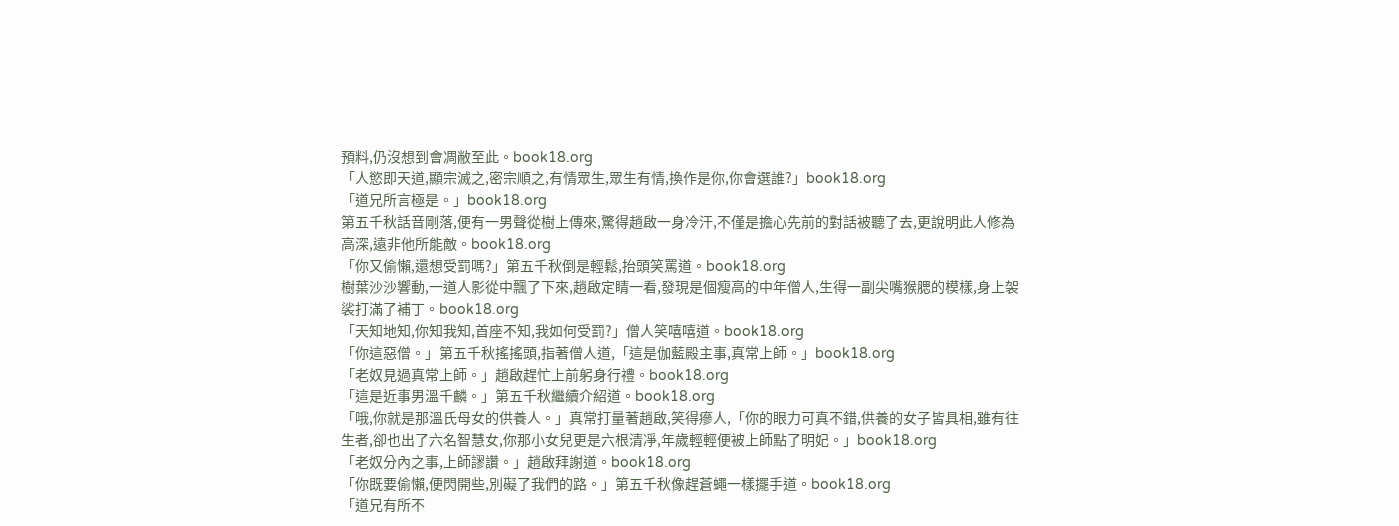預料,仍沒想到會凋敝至此。book18.org
「人慾即天道,顯宗滅之,密宗順之,有情眾生,眾生有情,換作是你,你會選誰?」book18.org
「道兄所言極是。」book18.org
第五千秋話音剛落,便有一男聲從樹上傳來,驚得趙啟一身冷汗,不僅是擔心先前的對話被聽了去,更說明此人修為高深,遠非他所能敵。book18.org
「你又偷懶,還想受罰嗎?」第五千秋倒是輕鬆,抬頭笑罵道。book18.org
樹葉沙沙響動,一道人影從中飄了下來,趙啟定睛一看,發現是個瘦高的中年僧人,生得一副尖嘴猴腮的模樣,身上袈裟打滿了補丁。book18.org
「天知地知,你知我知,首座不知,我如何受罰?」僧人笑嘻嘻道。book18.org
「你這惡僧。」第五千秋搖搖頭,指著僧人道,「這是伽藍殿主事,真常上師。」book18.org
「老奴見過真常上師。」趙啟趕忙上前躬身行禮。book18.org
「這是近事男溫千麟。」第五千秋繼續介紹道。book18.org
「哦,你就是那溫氏母女的供養人。」真常打量著趙啟,笑得瘮人,「你的眼力可真不錯,供養的女子皆具相,雖有往生者,卻也出了六名智慧女,你那小女兒更是六根清凈,年歲輕輕便被上師點了明妃。」book18.org
「老奴分內之事,上師謬讚。」趙啟拜謝道。book18.org
「你既要偷懶,便閃開些,別礙了我們的路。」第五千秋像趕蒼蠅一樣擺手道。book18.org
「道兄有所不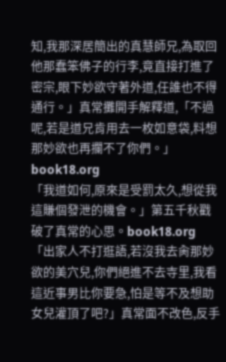知,我那深居簡出的真慧師兄,為取回他那蠢笨佛子的行李,竟直接打進了密宗,眼下妙欲守著外道,任誰也不得通行。」真常攤開手解釋道,「不過呢,若是道兄肯用去一枚如意袋,料想那妙欲也再攔不了你們。」book18.org
「我道如何,原來是受罰太久,想從我這賺個發泄的機會。」第五千秋戳破了真常的心思。book18.org
「出家人不打逛語,若沒我去肏那妙欲的美穴兒,你們絕進不去寺里,我看這近事男比你要急,怕是等不及想助女兒灌頂了吧?」真常面不改色,反手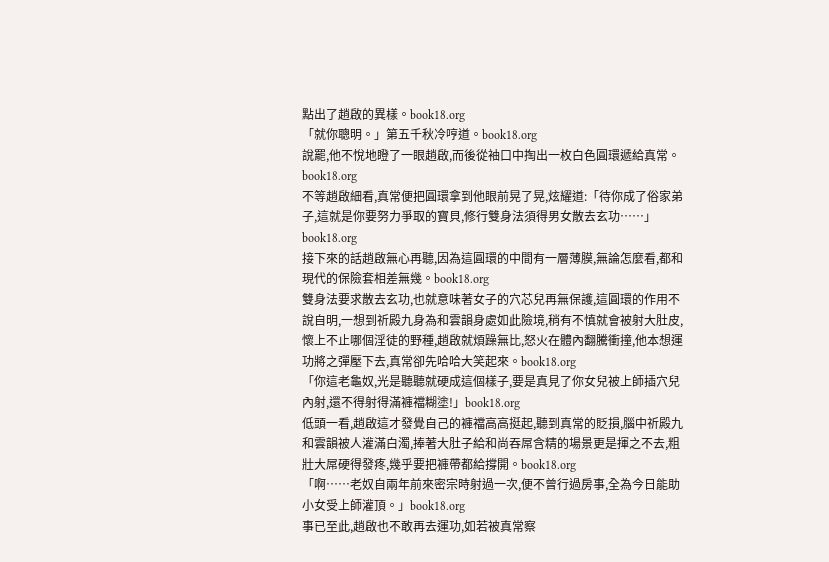點出了趙啟的異樣。book18.org
「就你聰明。」第五千秋冷哼道。book18.org
說罷,他不悅地瞪了一眼趙啟,而後從袖口中掏出一枚白色圓環遞給真常。book18.org
不等趙啟細看,真常便把圓環拿到他眼前晃了晃,炫耀道:「待你成了俗家弟子,這就是你要努力爭取的寶貝,修行雙身法須得男女散去玄功……」book18.org
接下來的話趙啟無心再聽,因為這圓環的中間有一層薄膜,無論怎麼看,都和現代的保險套相差無幾。book18.org
雙身法要求散去玄功,也就意味著女子的穴芯兒再無保護,這圓環的作用不說自明,一想到祈殿九身為和雲韻身處如此險境,稍有不慎就會被射大肚皮,懷上不止哪個淫徒的野種,趙啟就煩躁無比,怒火在體內翻騰衝撞,他本想運功將之彈壓下去,真常卻先哈哈大笑起來。book18.org
「你這老龜奴,光是聽聽就硬成這個樣子,要是真見了你女兒被上師插穴兒內射,還不得射得滿褲襠糊塗!」book18.org
低頭一看,趙啟這才發覺自己的褲襠高高挺起,聽到真常的貶損,腦中祈殿九和雲韻被人灌滿白濁,捧著大肚子給和尚吞屌含精的場景更是揮之不去,粗壯大屌硬得發疼,幾乎要把褲帶都給撐開。book18.org
「啊……老奴自兩年前來密宗時射過一次,便不曾行過房事,全為今日能助小女受上師灌頂。」book18.org
事已至此,趙啟也不敢再去運功,如若被真常察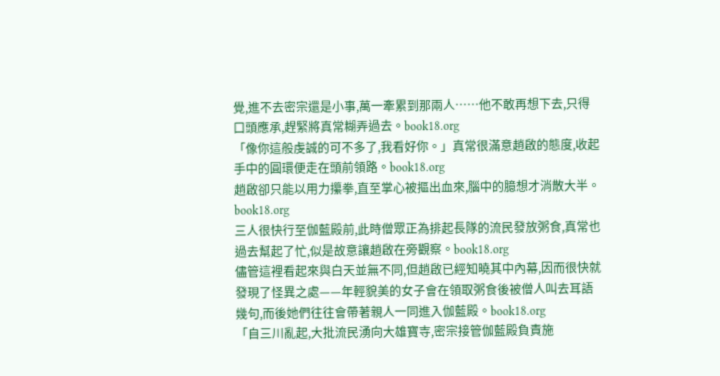覺,進不去密宗還是小事,萬一牽累到那兩人……他不敢再想下去,只得口頭應承,趕緊將真常糊弄過去。book18.org
「像你這般虔誠的可不多了,我看好你。」真常很滿意趙啟的態度,收起手中的圓環便走在頭前領路。book18.org
趙啟卻只能以用力攥拳,直至掌心被摳出血來,腦中的臆想才消散大半。book18.org
三人很快行至伽藍殿前,此時僧眾正為排起長隊的流民發放粥食,真常也過去幫起了忙,似是故意讓趙啟在旁觀察。book18.org
儘管這裡看起來與白天並無不同,但趙啟已經知曉其中內幕,因而很快就發現了怪異之處——年輕貌美的女子會在領取粥食後被僧人叫去耳語幾句,而後她們往往會帶著親人一同進入伽藍殿。book18.org
「自三川亂起,大批流民湧向大雄寶寺,密宗接管伽藍殿負責施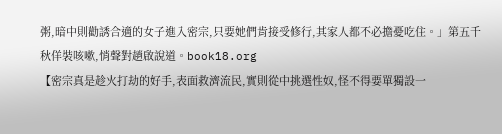粥,暗中則勸誘合適的女子進入密宗,只要她們肯接受修行,其家人都不必擔憂吃住。」第五千秋佯裝咳嗽,悄聲對趙啟說道。book18.org
【密宗真是趁火打劫的好手,表面救濟流民,實則從中挑選性奴,怪不得要單獨設一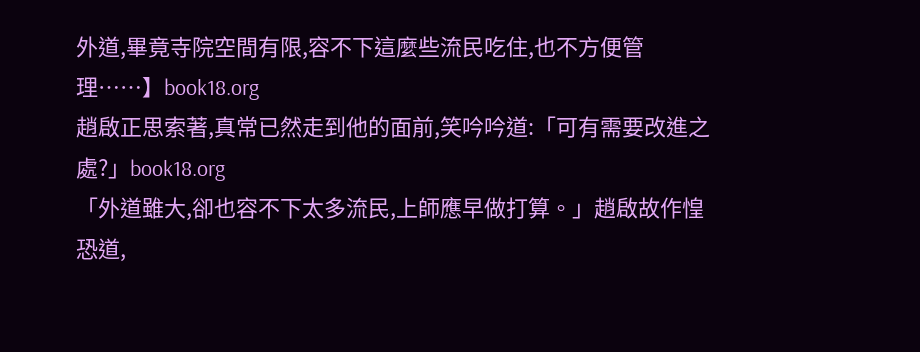外道,畢竟寺院空間有限,容不下這麼些流民吃住,也不方便管理……】book18.org
趙啟正思索著,真常已然走到他的面前,笑吟吟道:「可有需要改進之處?」book18.org
「外道雖大,卻也容不下太多流民,上師應早做打算。」趙啟故作惶恐道,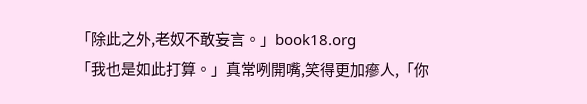「除此之外,老奴不敢妄言。」book18.org
「我也是如此打算。」真常咧開嘴,笑得更加瘮人,「你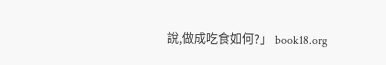說,做成吃食如何?」 book18.org